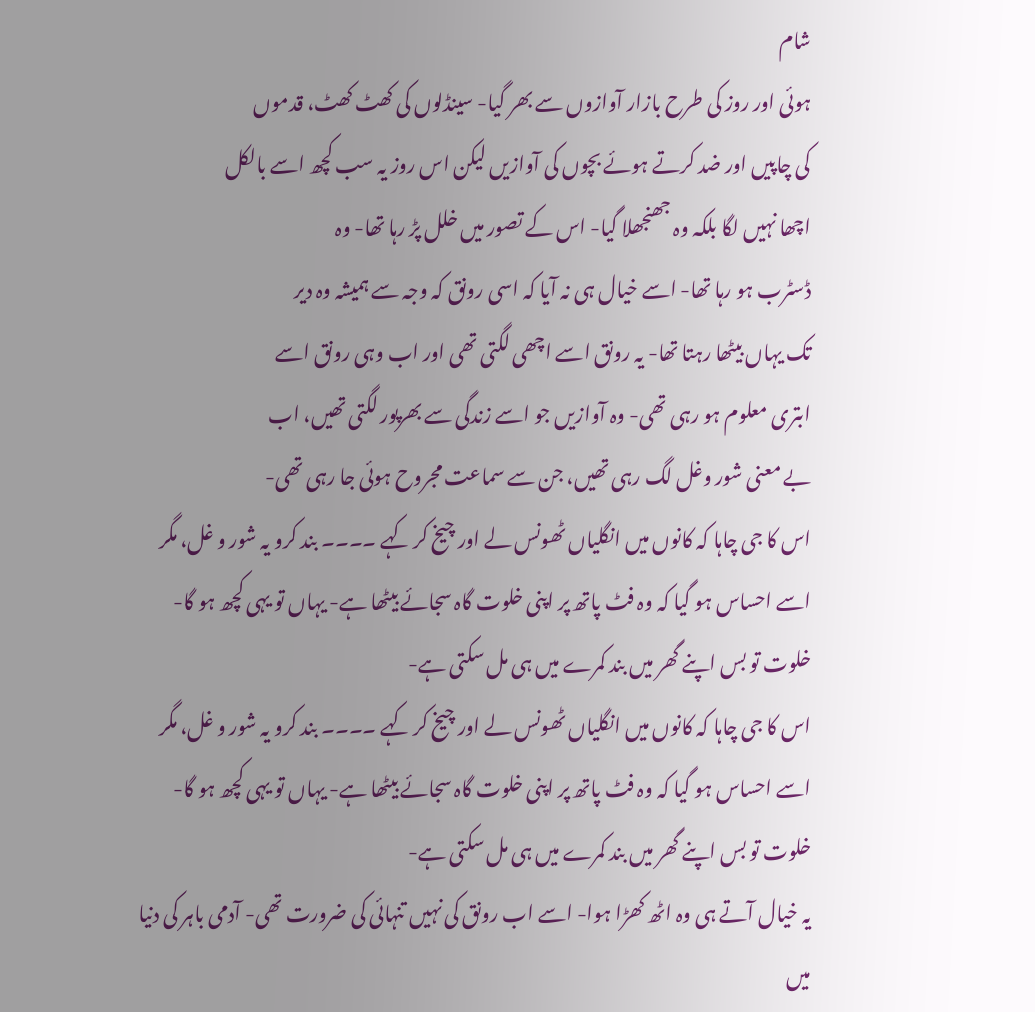شام
ہوئی اور روز کی طرح بازار آوازوں سے بھر گیا- سینڈلوں کی کھٹ کھٹ، قدموں
کی چاپیں اور ضد کرتے ہوئے بچوں کی آوازیں لیکن اس روز یہ سب کچھ اسے بالکل
اچھا نہیں لگا بلکہ وہ جھنجھلا گیا- اس کے تصور میں خلل پڑ رہا تھا- وہ
ڈسٹرب ہو رہا تھا- اسے خیال ہی نہ آیا کہ اسی رونق کہ وجہ سے ہمیشہ وہ دیر
تک یہاں بیٹھا رہتا تھا- یہ رونق اسے اچھی لگتی تھی اور اب وہی رونق اسے
ابتری معلوم ہو رہی تھی- وہ آوازیں جو اسے زندگی سے بھرپور لگتی تھیں، اب
بے معنی شور وغل لگ رہی تھیں، جن سے سماعت مجروح ہوئی جا رہی تھی-
اس کا جی چاہا کہ کانوں میں انگلیاں ٹھونس لے اور چیخ کر کہے ۔۔۔۔ بند کرو یہ شور و غل، مگر اسے احساس ہو گیا کہ وہ فٹ پاتھ پر اپنی خلوت گاہ سجائے بیٹھا ہے- یہاں تو یہی کچھ ہو گا- خلوت تو بس اپنے گھر میں بند کمرے میں ہی مل سکتی ہے-
اس کا جی چاہا کہ کانوں میں انگلیاں ٹھونس لے اور چیخ کر کہے ۔۔۔۔ بند کرو یہ شور و غل، مگر اسے احساس ہو گیا کہ وہ فٹ پاتھ پر اپنی خلوت گاہ سجائے بیٹھا ہے- یہاں تو یہی کچھ ہو گا- خلوت تو بس اپنے گھر میں بند کمرے میں ہی مل سکتی ہے-
یہ خیال آتے ہی وہ اٹھ کھڑا ہوا- اسے اب رونق کی نہیں تنہائی کی ضرورت تھی- آدمی باہر کی دنیا میں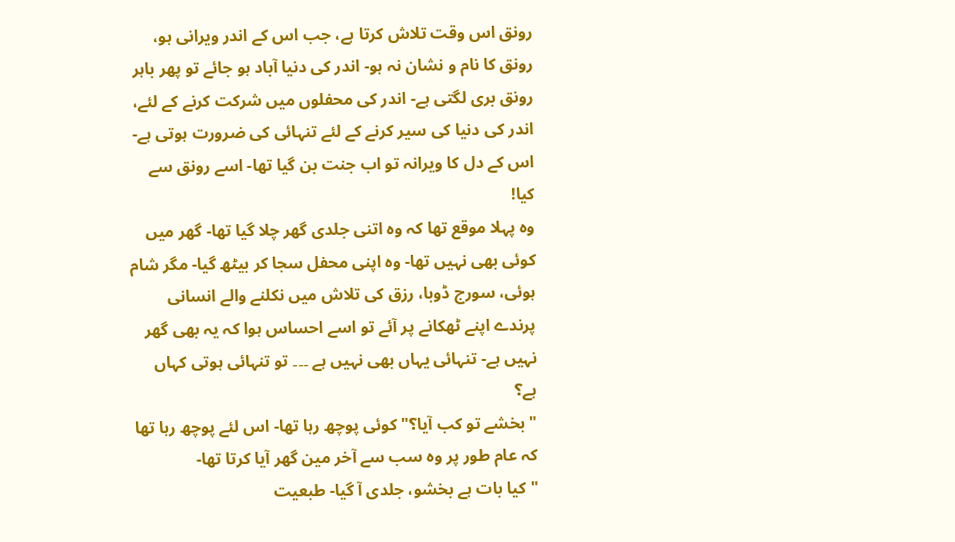رونق اس وقت تلاش کرتا ہے، جب اس کے اندر ویرانی ہو، رونق کا نام و نشان نہ ہو- اندر کی دنیا آباد ہو جائے تو پھر باہر رونق بری لگتی ہے- اندر کی محفلوں میں شرکت کرنے کے لئے، اندر کی دنیا کی سیر کرنے کے لئے تنہائی کی ضرورت ہوتی ہے- اس کے دل کا ویرانہ تو اب جنت بن گیا تھا- اسے رونق سے کیا!
وہ پہلا موقع تھا کہ وہ اتنی جلدی گھر چلا گیا تھا- گھر میں کوئی بھی نہیں تھا- وہ اپنی محفل سجا کر بیٹھ گیا- مگر شام ہوئی، سورج ڈوبا، رزق کی تلاش میں نکلنے والے انسانی پرندے اپنے ٹھکانے پر آئے تو اسے احساس ہوا کہ یہ بھی گھر نہیں ہے- تنہائی یہاں بھی نہیں ہے ۔۔۔ تو تنہائی ہوتی کہاں ہے؟
"بخشے تو کب آیا؟" کوئی پوچھ رہا تھا- اس لئے پوچھ رہا تھا کہ عام طور پر وہ سب سے آخر مین گھر آیا کرتا تھا-
"کیا بات ہے بخشو، جلدی آ گیا- طبعیت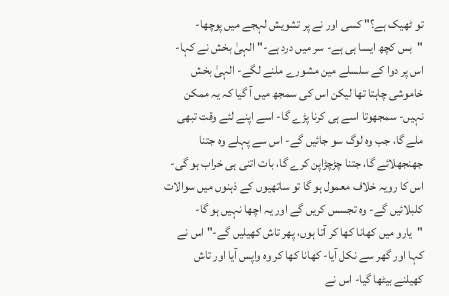تو ٹھیک ہے؟" کسی اور نے پر تشویش لہجے میں پوچھا-
"بس کچھ ایسا ہی ہے- سر میں درد ہے-" الہیٰ بخش نے کہا-
اس پر دوا کے سلسلے مین مشورے ملنے لگے- الہیٰ بخش خاموشی چاہتا تھا لیکن اس کی سمجھ میں آ گیا کہ یہ ممکن نہیں- سمجھوتا اسے ہی کرنا پڑے گا- اسے اپنے لئے وقت تبھی ملے گا، جب وہ لوگ سو جائیں گے- اس سے پہلے وہ جتنا جھنجھلائے گا، جتنا چڑچڑاپن کرے گا، بات اتنی ہی خراب ہو گی- اس کا رویہ خلاف معمول ہو گا تو ساتھیوں کے ذہنوں میں سوالات کلبلائیں گے- وہ تجسس کریں گے اور یہ اچھا نہیں ہو گا-
"یارو میں کھانا کھا کر آتا ہوں، پھر تاش کھیلیں گے-" اس نے کہا اور گھر سے نکل آیا- کھانا کھا کر وہ واپس آیا اور تاش کھیلنے بیٹھا گیا- اس نے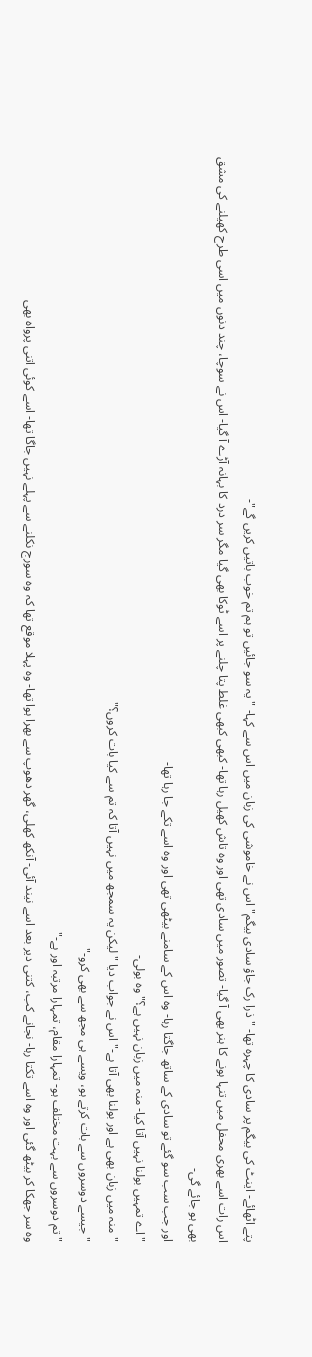پتے اٹھائے- اینٹ کی بیگم پر سادی کا چہرہ تھا- "ذرا رک جاؤ سادی بیگم" اس نے خاموشی کی زبان میں اس سے کہا- "یہ سو جائیں تو ہم تم خوب باتیں کریں گے"-
اس رات اسے بھری محفل میں تنہا ہونے کا ہنر بھی آ گیا- تصور میں سادی تھی اور وہ تاش کھیل رہا تھا- کبھی کبھی غلط پتا چلنے پر اسے ٹوکا بھی گیا مگر سر درد کا بہانہ آڑے آ گیا- اس نے سوچا، چند دنوں میں اسی طرح کھیلنے کی مشق بھی ہو جائے گی-
اور جب سب سو گئے تو سادی کے ساتھ جاگتا رہا- وہ اس کے سامنے بیٹھی تھی اور وہ اسے تکے جا رہا تھا-
"اے تمہیں بولنا نہیں آتا کیا- منہ میں زبان نہیں ہے؟" وہ بولی-
"منہ میں زبان بھی ہے اور بولنا بھی آتا ہے-" اس نے جواب دیا "لیکن یہ سمجھ میں نہیں آتا کہ تم سے کیا بات کروں؟"
"جیسے دوسروں سے بات کرتے ہو، ویسے ہی مجھ سے بھی کرو-"
"تم دوسروں سے بہت مختلف ہو- تمہارا مقام، تمہارا مرتبہ اور ہے-"
وہ سر جھکا کر بیٹھ گئی اور وہ اسے تکتا رہا- نجانے کب، کتنی دیر بعد اسے نیند آئی- آنکھ کھلی، گھر دھوپ سے بھرا ہوا تھا- وہ پہلا موقع تھا کہ وہ سورج نکلنے سے پہلے نہیں جاگا تھا- اسے کوئی اتنی پرواہ بھی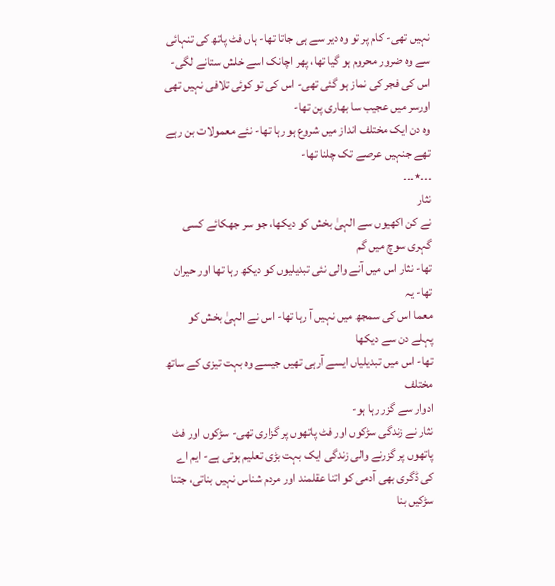نہیں تھی- کام پر تو وہ دیر سے ہی جاتا تھا- ہاں فٹ پاتھ کی تنہائی سے وہ ضرور محروم ہو گیا تھا، پھر اچانک اسے خلش ستانے لگی- اس کی فجر کی نماز ہو گئی تھی- اس کی تو کوئی تلافی نہیں تھی اورسر میں عجیب سا بھاری پن تھا-
وہ دن ایک مختلف انداز میں شروع ہو رہا تھا- نئے معمولات بن رہے تھے جنہیں عرصے تک چلنا تھا-
۔۔۔٭۔۔۔
نثار
نے کن اکھیوں سے الہیٰ بخش کو دیکھا، جو سر جھکائے کسی گہری سوچ میں گم
تھا- نثار اس میں آنے والی نئی تبدیلیوں کو دیکھ رہا تھا اور حیران تھا- یہ
معما اس کی سمجھ میں نہیں آ رہا تھا- اس نے الہیٰ بخش کو پہلے دن سے دیکھا
تھا- اس میں تبدیلیاں ایسے آرہی تھیں جیسے وہ بہت تیزی کے ساتھ مختلف
ادوار سے گزر رہا ہو-
نثار نے زندگی سڑکوں اور فٹ پاتھوں پر گزاری تھی- سڑکوں اور فٹ پاتھوں پر گزرنے والی زندگی ایک بہت بڑی تعلیم ہوتی ہے- ایم اے کی ڈگری بھی آدمی کو اتنا عقلمند اور مردم شناس نہیں بناتی، جتنا سڑکیں بنا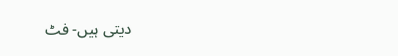دیتی ہیں- فٹ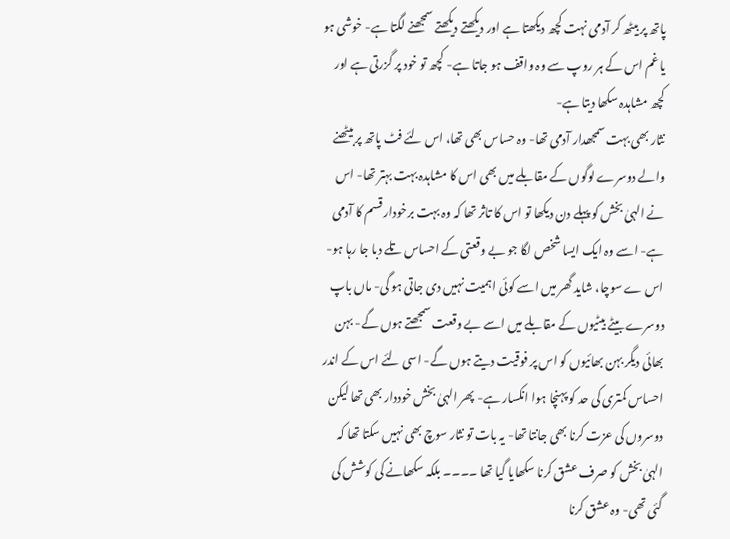پاتھ پر بیٹھ کر آدمی نہت کچھ دیکھتا ہے اور دیکھتے دیکھتے سمجھنے لگتا ہے- خوشی ہو یا غم اس کے ہر روپ سے وہ واقف ہو جاتا ہے- کچھ تو خود پر گزرتی ہے اور کچھ مشاہدہ سکھا دیتا ہے-
نثار بھی بہت سمجھدار آدمی تھا- وہ حساس بھی تھا، اس لئے فٹ پاتھ پر بیٹھنے والے دوسرے لوگوں کے مقابلے میں بھی اس کا مشاہدہ بہت بہتر تھا- اس نے الہیٰ بخش کو پہلے دن دیکھا تو اس کا تاثر تھا کہ وہ بہت برخودار قسم کا آدمی ہے- اسے وہ ایک ایسا شخص لگا جو بے وقعتی کے احساس تلے دبا جا رہا ہو- اس ے سوچا، شاید گھر میں اسے کوئی اہمیت نہیں دی جاتی ہو گی- ماں باپ دوسرے بیٹے بیٹیوں کے مقابلے میں اسے بے وقعت سمجھتے ہوں گے- بہن بھائی دیگر بہن بھائیوں کو اس پر فوقیت دیتے ہوں گے- اسی لئے اس کے اندر احساس کمتری کی حد کو پہنچا ہوا انکسار ہے- پھر الہیٰ بخش خوددار بھی تھا لیکن دوسروں کی عزت کرنا بھی جانتا تھا- یہ بات تو نثار سوچ بھی نہیں سکتا تھا کہ الہیٰ بخش کو صرف عشق کرنا سکھایا گیا تھا ۔۔۔۔ بلکہ سکھانے کی کوشش کی گئی تھی- وہ عشق کرنا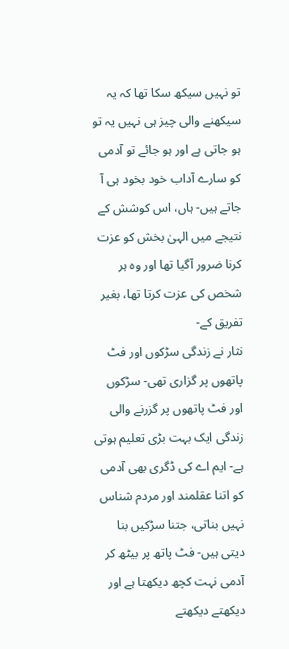تو نہیں سیکھ سکا تھا کہ یہ سیکھنے والی چیز ہی نہیں یہ تو ہو جاتی ہے اور ہو جائے تو آدمی کو سارے آداب خود بخود ہی آ جاتے ہیں- ہاں، اس کوشش کے نتیجے میں الہیٰ بخش کو عزت کرنا ضرور آگیا تھا اور وہ ہر شخص کی عزت کرتا تھا، بغیر تفریق کے-
نثار نے زندگی سڑکوں اور فٹ پاتھوں پر گزاری تھی- سڑکوں اور فٹ پاتھوں پر گزرنے والی زندگی ایک بہت بڑی تعلیم ہوتی ہے- ایم اے کی ڈگری بھی آدمی کو اتنا عقلمند اور مردم شناس نہیں بناتی، جتنا سڑکیں بنا دیتی ہیں- فٹ پاتھ پر بیٹھ کر آدمی نہت کچھ دیکھتا ہے اور دیکھتے دیکھتے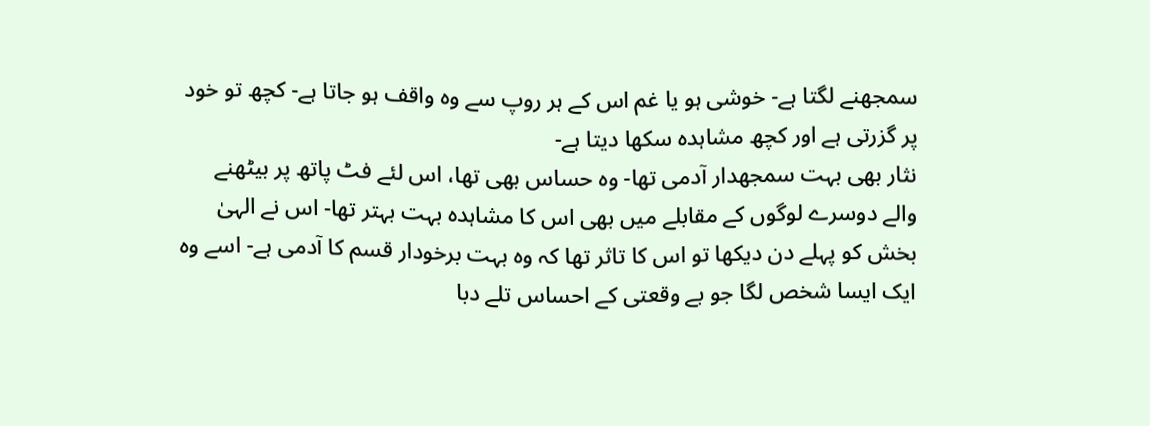سمجھنے لگتا ہے- خوشی ہو یا غم اس کے ہر روپ سے وہ واقف ہو جاتا ہے- کچھ تو خود پر گزرتی ہے اور کچھ مشاہدہ سکھا دیتا ہے-
نثار بھی بہت سمجھدار آدمی تھا- وہ حساس بھی تھا، اس لئے فٹ پاتھ پر بیٹھنے والے دوسرے لوگوں کے مقابلے میں بھی اس کا مشاہدہ بہت بہتر تھا- اس نے الہیٰ بخش کو پہلے دن دیکھا تو اس کا تاثر تھا کہ وہ بہت برخودار قسم کا آدمی ہے- اسے وہ ایک ایسا شخص لگا جو بے وقعتی کے احساس تلے دبا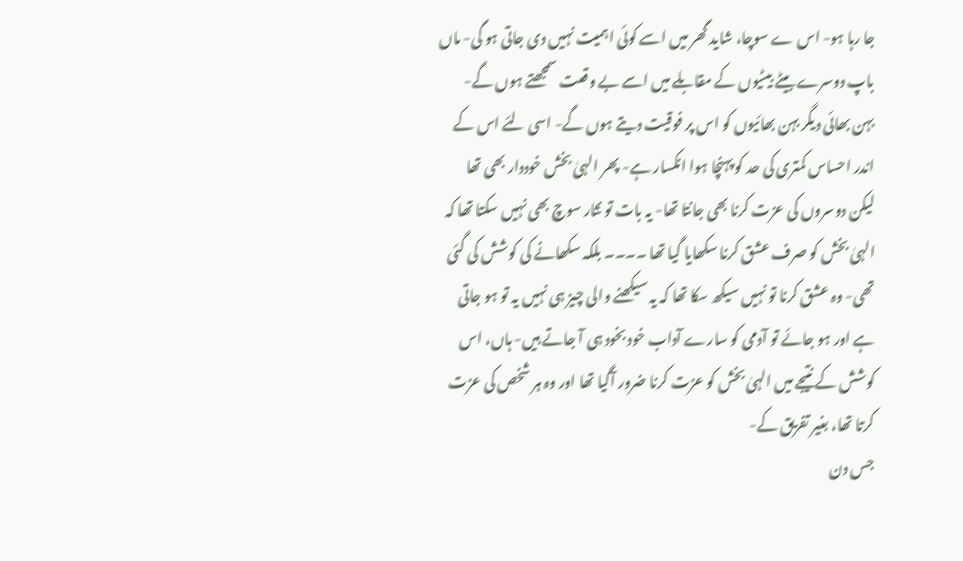جا رہا ہو- اس ے سوچا، شاید گھر میں اسے کوئی اہمیت نہیں دی جاتی ہو گی- ماں باپ دوسرے بیٹے بیٹیوں کے مقابلے میں اسے بے وقعت سمجھتے ہوں گے- بہن بھائی دیگر بہن بھائیوں کو اس پر فوقیت دیتے ہوں گے- اسی لئے اس کے اندر احساس کمتری کی حد کو پہنچا ہوا انکسار ہے- پھر الہیٰ بخش خوددار بھی تھا لیکن دوسروں کی عزت کرنا بھی جانتا تھا- یہ بات تو نثار سوچ بھی نہیں سکتا تھا کہ الہیٰ بخش کو صرف عشق کرنا سکھایا گیا تھا ۔۔۔۔ بلکہ سکھانے کی کوشش کی گئی تھی- وہ عشق کرنا تو نہیں سیکھ سکا تھا کہ یہ سیکھنے والی چیز ہی نہیں یہ تو ہو جاتی ہے اور ہو جائے تو آدمی کو سارے آداب خود بخود ہی آ جاتے ہیں- ہاں، اس کوشش کے نتیجے میں الہیٰ بخش کو عزت کرنا ضرور آگیا تھا اور وہ ہر شخص کی عزت کرتا تھا، بغیر تفریق کے-
جس دن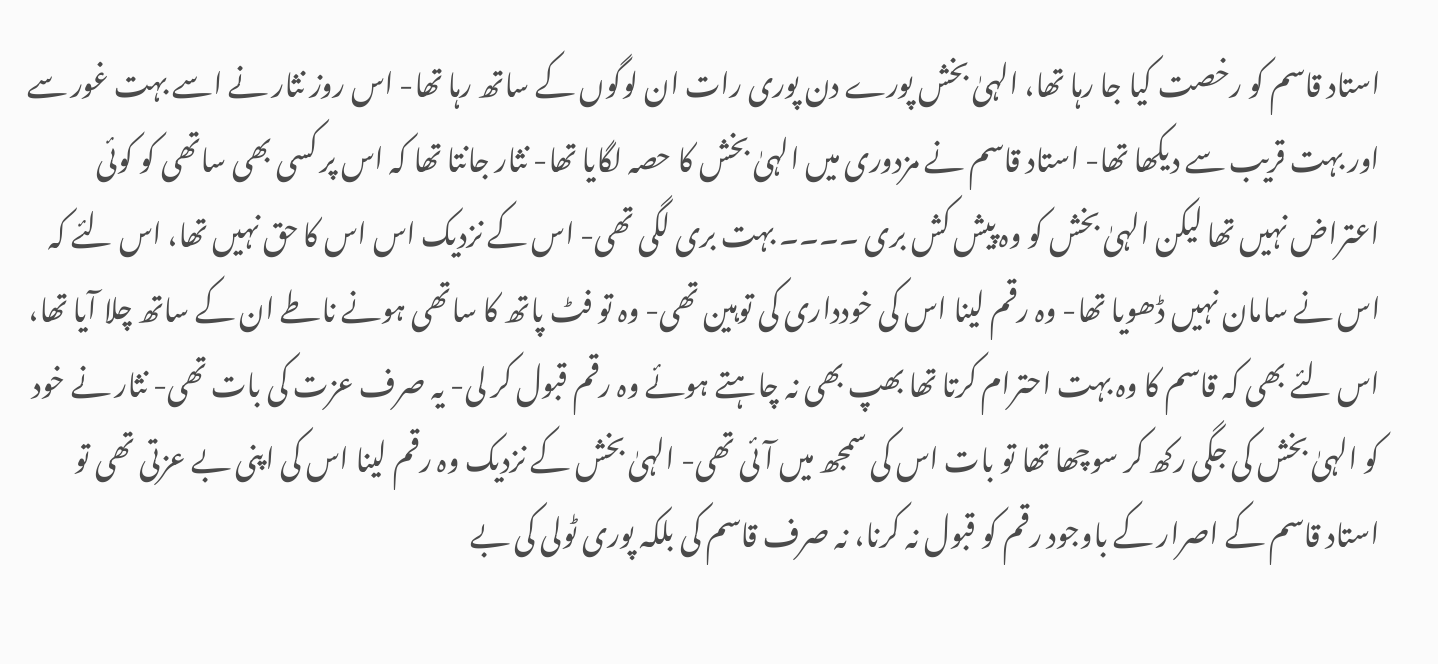استاد قاسم کو رخصت کیا جا رہا تھا، الہیٰ بخش پورے دن پوری رات ان لوگوں کے ساتھ رہا تھا- اس روز نثار نے اسے بہت غور سے اور بہت قریب سے دیکھا تھا- استاد قاسم نے مزدوری میں الہیٰ بخش کا حصہ لگایا تھا- نثار جانتا تھا کہ اس پر کسی بھی ساتھی کو کوئی اعتراض نہیں تھا لیکن الہیٰ بخش کو وہ پیش کش بری ۔۔۔۔ بہت بری لگی تھی- اس کے نزدیک اس اس کا حق نہیں تھا، اس لئے کہ اس نے سامان نہیں ڈھویا تھا- وہ رقم لینا اس کی خودداری کی توہین تھی- وہ تو فٹ پاتھ کا ساتھی ہونے ناطے ان کے ساتھ چلا آیا تھا، اس لئے بھی کہ قاسم کا وہ بہت احترام کرتا تھا بھپ بھی نہ چاہتے ہوئے وہ رقم قبول کر لی- یہ صرف عزت کی بات تھی- نثار نے خود کو الہیٰ بخش کی جگی رکھ کر سوچھا تھا تو بات اس کی سمجھ میں آئی تھی- الہیٰ بخش کے نزدیک وہ رقم لینا اس کی اپنی بے عزتی تھی تو استاد قاسم کے اصرار کے باوجود رقم کو قبول نہ کرنا، نہ صرف قاسم کی بلکہ پوری ٹولی کی بے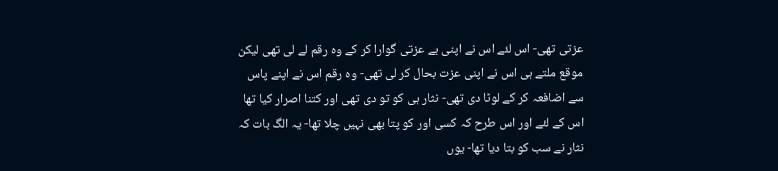عزتی تھی- اس لئے اس نے اپنی بے عزتی گوارا کر کے وہ رقم لے لی تھی لیکن موقع ملتے ہی اس نے اپنی عزت بحال کر لی تھی- وہ رقم اس نے اپنے پاس سے اضافعہ کر کے لوٹا دی تھی- نثار ہی کو تو دی تھی اور کتنا اصرار کیا تھا اس کے لئے اور اس طرح کہ کسی اور کو پتا بھی نہیں چلا تھا- یہ الگ بات کہ نثار نے سب کو بتا دیا تھا- یوں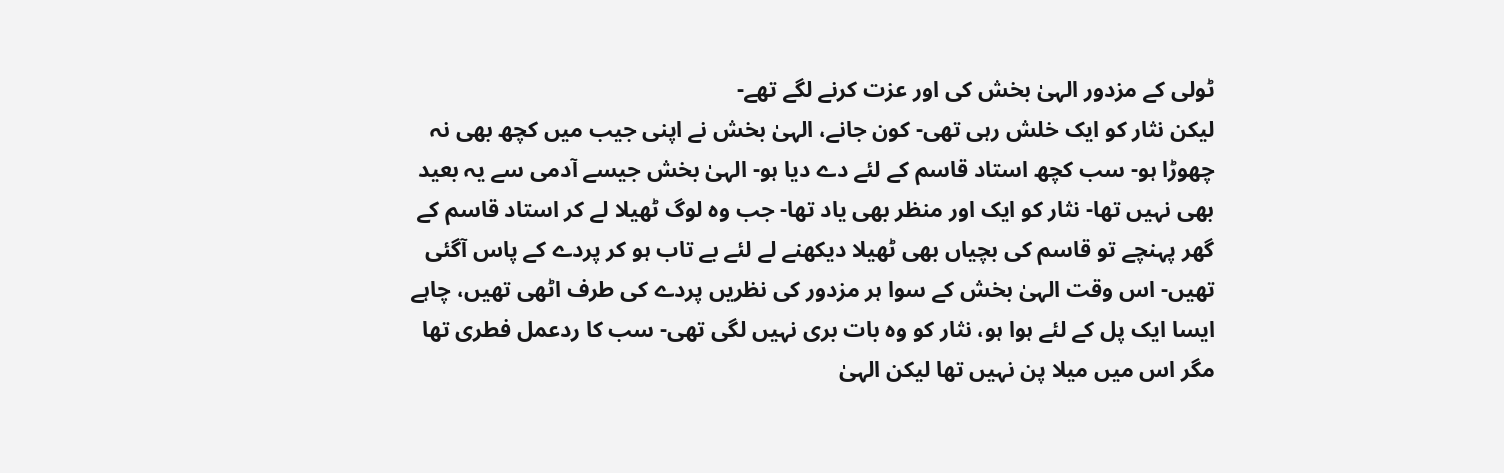ٹولی کے مزدور الہیٰ بخش کی اور عزت کرنے لگے تھے-
لیکن نثار کو ایک خلش رہی تھی- کون جانے، الہیٰ بخش نے اپنی جیب میں کچھ بھی نہ چھوڑا ہو- سب کچھ استاد قاسم کے لئے دے دیا ہو- الہیٰ بخش جیسے آدمی سے یہ بعید بھی نہیں تھا- نثار کو ایک اور منظر بھی یاد تھا- جب وہ لوگ ٹھیلا لے کر استاد قاسم کے گھر پہنچے تو قاسم کی بچیاں بھی ٹھیلا دیکھنے لے لئے بے تاب ہو کر پردے کے پاس آگئی تھیں- اس وقت الہیٰ بخش کے سوا ہر مزدور کی نظریں پردے کی طرف اٹھی تھیں، چاہے ایسا ایک پل کے لئے ہوا ہو، نثار کو وہ بات بری نہیں لگی تھی- سب کا ردعمل فطری تھا مگر اس میں میلا پن نہیں تھا لیکن الہیٰ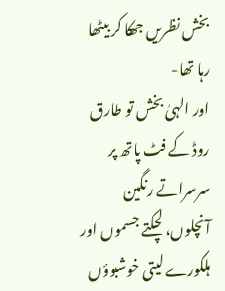بخش نظریں جھکا کر بیٹھا رہا تھا-
اور الہیٰ بخش تو طارق روڈ کے فٹ پاتھ پر سرسراتے رنگین آنچلوں، لچکتے جسموں اور ہلکورے لیتی خوشبوؤں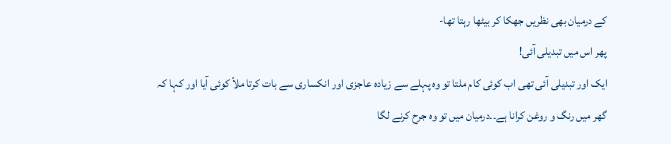کے درمیان بھی نظریں جھکا کر بیٹھا رہتا تھا-
پھر اس میں تبدیلی آئی!
ایک اور تبدیلی آئی تھی اب کوئی کام ملتا تو وہ پہلے سے زیادہ عاجزی اور انکساری سے بات کرتا ملاً کوئی آیا اور کہا کہ گھر میں رنگ و روغن کرانا ہے۔۔درمیان میں تو وہ جرح کرنے لگا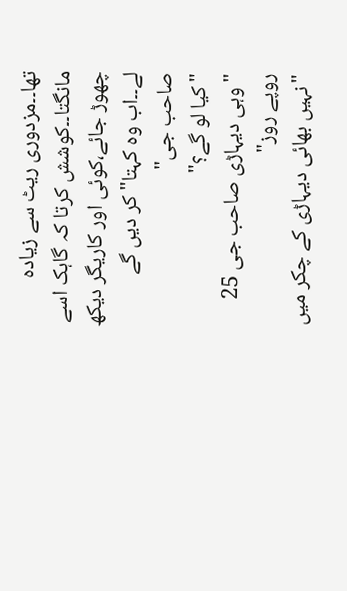تھا۔۔مزدوری ریٹ سے زیادہ مانگتا۔۔کوشش کرتا کہ گاہک اسے چھوڑ جائے،کوئی اور کاریگر دیکھ لے۔۔اب وہ کہتا" کر دیں گے صاحب جی"
"کیا لو گے؟"
"وہی دیہاڑی صاحب جی 25 روپے روز"
"نہیں بھائی دیہاڑی کے چکر میں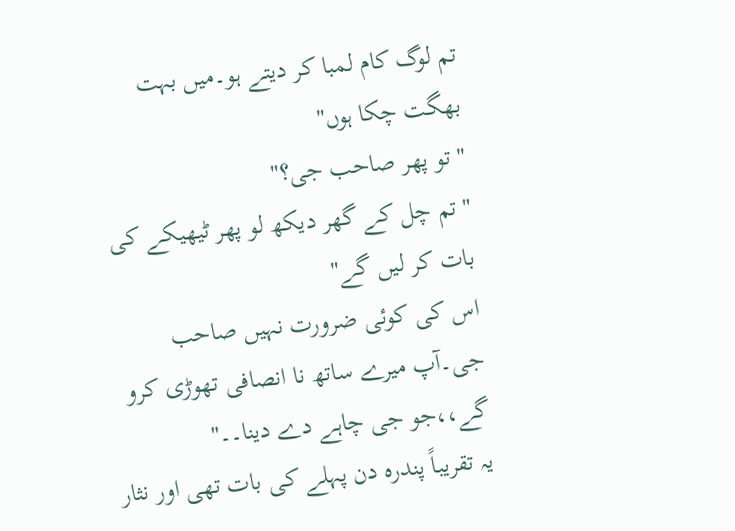تم لوگ کام لمبا کر دیتے ہو۔میں بہت بھگت چکا ہوں"
" تو پھر صاحب جی؟"
"تم چل کے گھر دیکھ لو پھر ٹیھیکے کی بات کر لیں گے"
اس کی کوئی ضرورت نہیں صاحب جی۔آپ میرے ساتھ نا انصافی تھوڑی کرو گے،،جو جی چاہے دے دینا۔۔"
یہ تقریباً پندرہ دن پہلے کی بات تھی اور نثار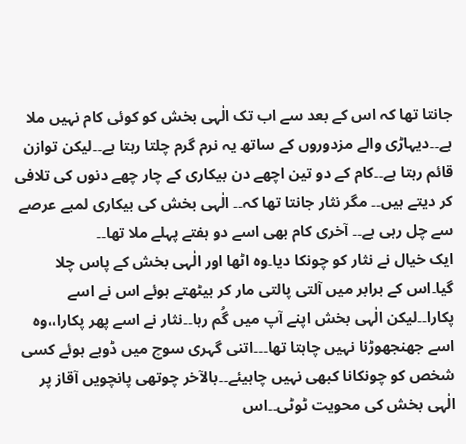جانتا تھا کہ اس کے بعد سے اب تک الٰہی بخش کو کوئی کام نہیں ملا ہے۔۔دیہاڑی والے مزدوروں کے ساتھ یہ نرم گرم چلتا رہتا ہے۔۔لیکن توازن قائم رہتا ہے۔۔کام کے دو تین اچھے دن بیکاری کے چار چھے دنوں کی تلافی کر دیتے ہیں۔۔ مگر نثار جانتا تھا کہ۔۔ الٰہی بخش کی بیکاری لمبے عرصے سے چل رہی ہے۔۔ آخری کام بھی اسے دو ہفتے پہلے ملا تھا۔۔
ایک خیال نے نثار کو چونکا دیا۔وہ اٹھا اور الٰہی بخش کے پاس چلا گیا۔اس کے برابر میں آلتی پالتی مار کر بیٹھتے ہوئے اس نے اسے پکارا۔۔لیکن الٰہی بخش اپنے آپ میں گُم رہا۔۔نثار نے اسے پھر پکارا،،وہ اسے جھنجھوڑنا نہیں چاہتا تھا۔۔۔اتنی گہری سوچ میں ڈوبے ہوئے کسی شخص کو چونکانا کبھی نہیں چاہیئے۔۔بالآخر چوتھی پانچویں آقاز پر الٰہی بخش کی محویت ٹوٹی۔۔اس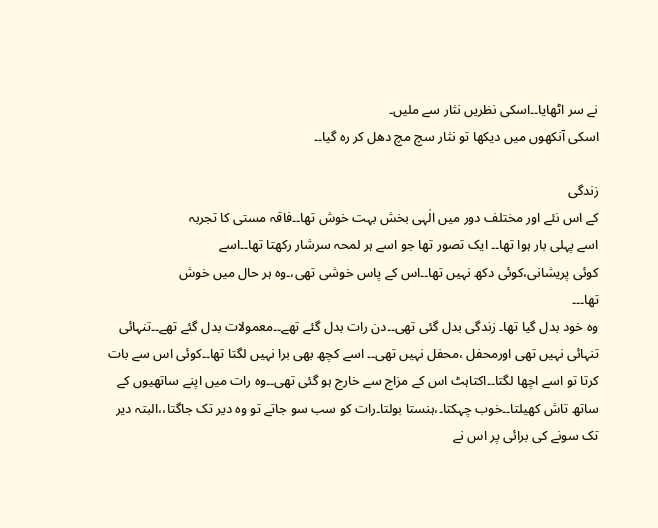نے سر اٹھایا۔۔اسکی نظریں نثار سے ملیں۔
اسکی آنکھوں میں دیکھا تو نثار سچ مچ دھل کر رہ گیا۔۔

زندگی
کے اس نئے اور مختلف دور میں الٰہی بخش بہت خوش تھا۔۔فاقہ مستی کا تجربہ
اسے پہلی بار ہوا تھا۔۔ ایک تصور تھا جو اسے ہر لمحہ سرشار رکھتا تھا۔۔اسے
کوئی پریشانی،کوئی دکھ نہیں تھا۔۔اس کے پاس خوشی تھی،۔وہ ہر حال میں خوش
تھا۔۔۔
وہ خود بدل گیا تھا۔ زندگی بدل گئی تھی۔۔دن رات بدل گئے تھے۔۔معمولات بدل گئے تھے۔۔تنہائی تنہائی نہیں تھی اورمحفل ،محفل نہیں تھی۔۔ اسے کچھ بھی برا نہیں لگتا تھا۔۔کوئی اس سے بات کرتا تو اسے اچھا لگتا۔۔اکتاہٹ اس کے مزاج سے خارج ہو گئی تھی۔۔وہ رات میں اپنے ساتھیوں کے ساتھ تاش کھیلتا۔۔خوب چہکتا۔،ہنستا بولتا۔رات کو سب سو جاتے تو وہ دیر تک جاگتا،،البتہ دیر تک سونے کی برائی پر اس نے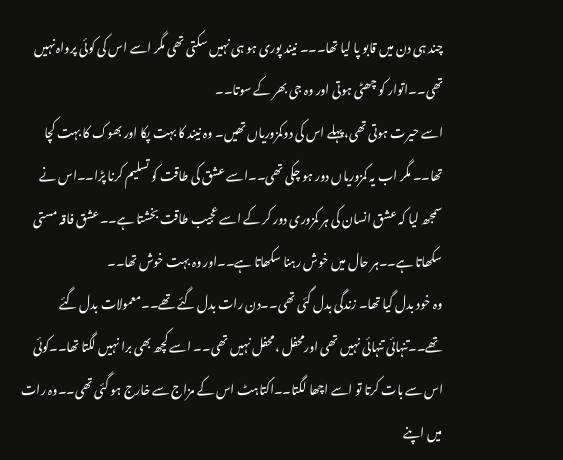چند ہی دن میں قابو پا لیا تھا۔۔۔ نیند پوری ہو ہی نہیں سکتی تھی مگر اسے اس کی کوئی پرواہ نہیں تھی۔۔اتوار کو چھٹی ہوتی اور وہ جی بھر کے سوتا۔۔
اسے حیرت ہوتی تھی،پہلے اس کی دوکمزوریاں تھیں۔ وہ نیند کا بہت پکا اور بھوک کا بہت کچا تھا۔۔ مگر اب یہ کمزوریاں دور ہو چکی تھی۔۔اسے عشق کی طاقت کو تسلیم کرنا پڑا۔۔اس نے سمجھ لیا کہ عشق انسان کی ہر کمزوری دور کر کے اسے عجیب طاقت بخشتا ہے۔۔عشق فاقہ مستی سکھاتا ہے۔۔ہر حال میں خوش رہنا سکھاتا ہے۔۔اور وہ بہت خوش تھا۔۔
وہ خود بدل گیا تھا۔ زندگی بدل گئی تھی۔۔دن رات بدل گئے تھے۔۔معمولات بدل گئے تھے۔۔تنہائی تنہائی نہیں تھی اورمحفل ،محفل نہیں تھی۔۔ اسے کچھ بھی برا نہیں لگتا تھا۔۔کوئی اس سے بات کرتا تو اسے اچھا لگتا۔۔اکتاہٹ اس کے مزاج سے خارج ہو گئی تھی۔۔وہ رات میں اپنے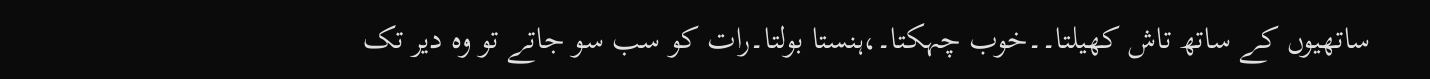ساتھیوں کے ساتھ تاش کھیلتا۔۔خوب چہکتا۔،ہنستا بولتا۔رات کو سب سو جاتے تو وہ دیر تک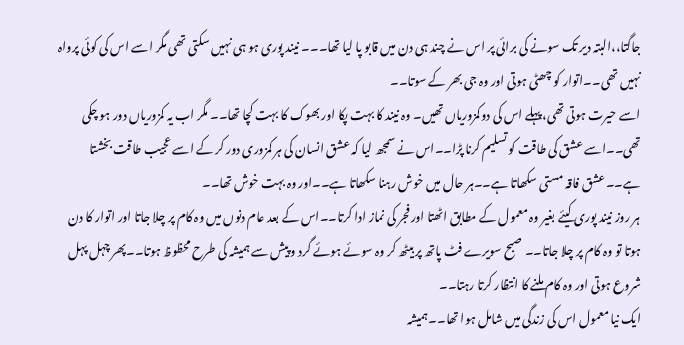جاگتا،،البتہ دیر تک سونے کی برائی پر اس نے چند ہی دن میں قابو پا لیا تھا۔۔۔ نیند پوری ہو ہی نہیں سکتی تھی مگر اسے اس کی کوئی پرواہ نہیں تھی۔۔اتوار کو چھٹی ہوتی اور وہ جی بھر کے سوتا۔۔
اسے حیرت ہوتی تھی،پہلے اس کی دوکمزوریاں تھیں۔ وہ نیند کا بہت پکا اور بھوک کا بہت کچا تھا۔۔ مگر اب یہ کمزوریاں دور ہو چکی تھی۔۔اسے عشق کی طاقت کو تسلیم کرنا پڑا۔۔اس نے سمجھ لیا کہ عشق انسان کی ہر کمزوری دور کر کے اسے عجیب طاقت بخشتا ہے۔۔عشق فاقہ مستی سکھاتا ہے۔۔ہر حال میں خوش رہنا سکھاتا ہے۔۔اور وہ بہت خوش تھا۔۔
ہر روز نیند پوری کیئے بغیر وہ معمول کے مطابق اٹھتا اور فجر کی نماز ادا کرتا۔۔اس کے بعد عام دنوں میں وہ کام پر چلا جاتا اور اتوار کا دن ہوتا تو وہ کام پر چلا جاتا۔۔ صبح سویرے فٹ پاتھ پر بیٹھ کر وہ سوئے ہوئے گرد و پیش سے ہمیشہ کی طرح محظوظ ہوتا۔۔پھر چہل پہل شروع ہوتی اور وہ کام ملنے کا انتظار کرتا رہتا۔۔
ایک نیا معمول اس کی زندگی میں شامل ہوا تھا۔۔ہمیشہ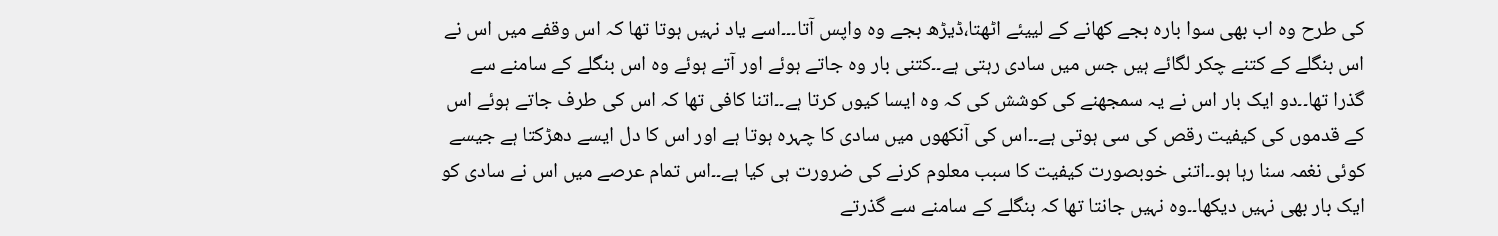کی طرح وہ اب بھی سوا بارہ بجے کھانے کے لییئے اٹھتا،ڈیڑھ بجے وہ واپس آتا۔۔۔اسے یاد نہیں ہوتا تھا کہ اس وقفے میں اس نے اس بنگلے کے کتنے چکر لگائے ہیں جس میں سادی رہتی ہے۔۔کتنی بار وہ جاتے ہوئے اور آتے ہوئے وہ اس بنگلے کے سامنے سے گذرا تھا۔۔دو ایک بار اس نے یہ سمجھنے کی کوشش کی کہ وہ ایسا کیوں کرتا ہے۔۔اتنا کافی تھا کہ اس کی طرف جاتے ہوئے اس کے قدموں کی کیفیت رقص کی سی ہوتی ہے۔۔اس کی آنکھوں میں سادی کا چہرہ ہوتا ہے اور اس کا دل ایسے دھڑکتا ہے جیسے کوئی نغمہ سنا رہا ہو۔۔اتنی خوبصورت کیفیت کا سبب معلوم کرنے کی ضرورت ہی کیا ہے۔۔اس تمام عرصے میں اس نے سادی کو ایک بار بھی نہیں دیکھا۔۔وہ نہیں جانتا تھا کہ بنگلے کے سامنے سے گذرتے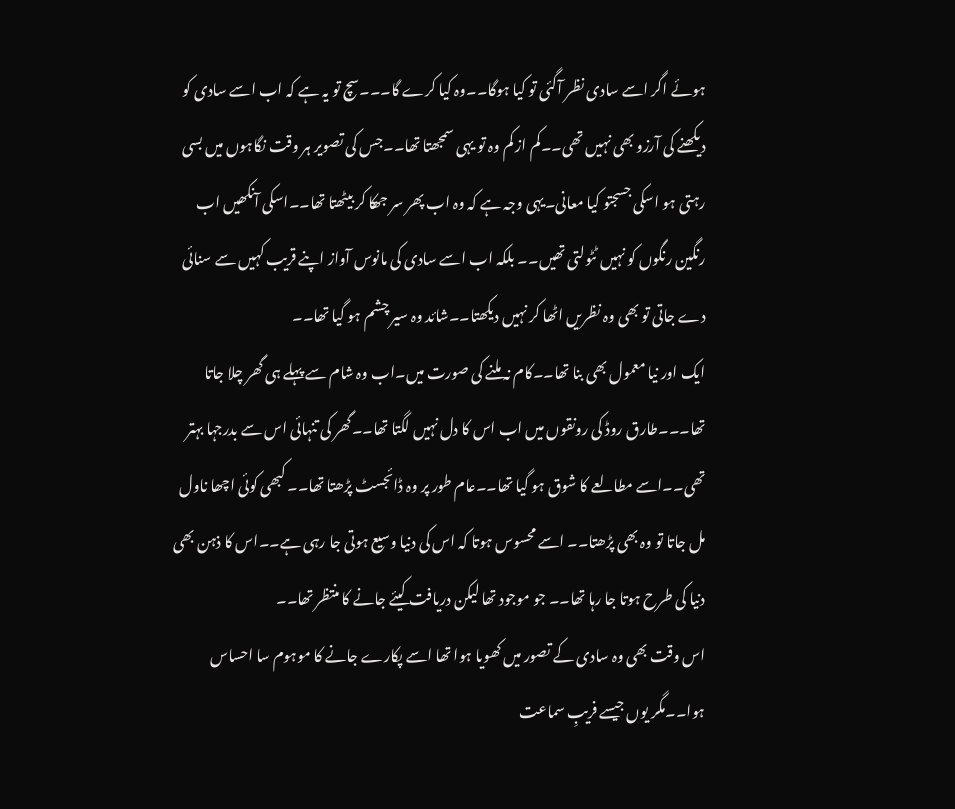ہوئے اگر اسے سادی نظر آگئی تو کیا ہوگا۔۔وہ کیا کرے گا۔۔۔سچ تو یہ ہے کہ اب اسے سادی کو دیکھنے کی آرزو بھی نہیں تھی۔۔کم از کم وہ تو یہی سمجھتا تھا۔۔جس کی تصویر ہر وقت نگاہوں میں بسی رہتی ہو اسکی جسجتو کیا معانی۔یہی وجہ ہے کہ وہ اب پھر سر جھکا کر بیٹھتا تھا۔۔اسکی آنکھیں اب رنگین رنگوں کو نہیں ٹٹولتی تھیں۔۔ بلکہ اب اسے سادی کی مانوس آواز اپنے قریب کہیں سے سنائی دے جاتی تو بھی وہ نظریں اٹھا کر نہیں دیکھتا۔۔شائد وہ سیر چشم ہو گیا تھا۔۔
ایک اور نیا معمول بھی بنا تھا۔۔کام نہ ملنے کی صورت میں۔اب وہ شام سے پہلے ہی گھر چلا جاتا تھا۔۔۔طارق روڈ کی رونقوں میں اب اس کا دل نہیں لگتا تھا۔۔گھر کی تنہائی اس سے بدرجہا بہتر تھی۔۔اسے مطالعے کا شوق ہو گیا تھا۔۔عام طور پر وہ ڈائجسٹ پڑھتا تھا۔۔ کبھی کوئی اچھا ناول مل جاتا تو وہ بھی پڑھتا۔۔ اسے محسوس ہوتا کہ اس کی دنیا وسیع ہوتی جا رہی ہے۔۔اس کا ذہن بھی دنیا کی طرح ہوتا جا رہا تھا۔۔ جو موجود تھا لیکن دریافت کیئے جانے کا منتظر تھا۔۔
اس وقت بھی وہ سادی کے تصور میں کھویا ہوا تھا اسے پکارے جانے کا موہوم سا احساس ہوا۔۔مگر یوں جیسے فریبِ سماعت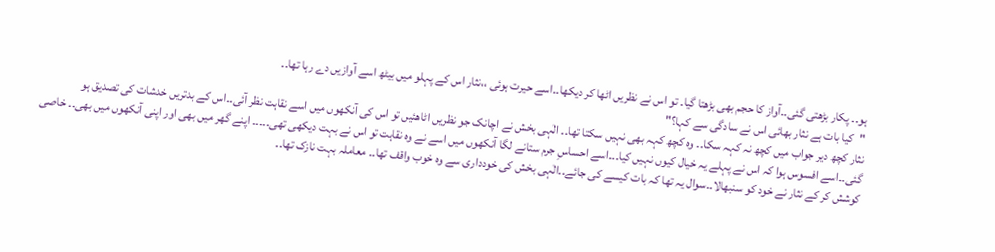ہو۔۔ پکار بڑھتی گئی۔۔آواز کا حجم بھی بڑھتا گیا۔ تو اس نے نظریں اٹھا کر دیکھا۔۔اسے حیرت ہوئی ،،نثار اس کے پہلو میں بیٹھ اسے آوازیں دے رہا تھا۔۔
"کیا بات ہے نثار بھائی اس نے سادگی سے کہا؟"
نثار کچھ دیر جواب میں کچھ نہ کہہ سکا۔۔ وہ کچھ کہہ بھی نہیں سکتا تھا۔۔ الٰہی بخش نے اچانک جو نظریں اٹاھئیں تو اس کی آنکھوں میں اسے نقاہت نظر آئی۔۔اس کے بدتریں خدشات کی تصدیق ہو گئی۔۔اسے افسوس ہوا کہ اس نے پہلے یہ خیال کیوں نہیں کیا۔۔۔اسے احساسِ جرم ستانے لگا آنکھوں میں اسے نے وہ نقاہت تو اس نے بہت دیکھی تھی۔۔۔۔۔ اپنے گھر میں بھی اور اپنی آنکھوں میں بھی۔۔ خاصی کوشش کر کے نثار نے خود کو سنبھالا۔۔سوال یہ تھا کہ بات کیسے کی جائے۔۔الٰہی بخش کی خودداری سے وہ خوب واقف تھا۔۔ معاملہ بہت نازک تھا۔۔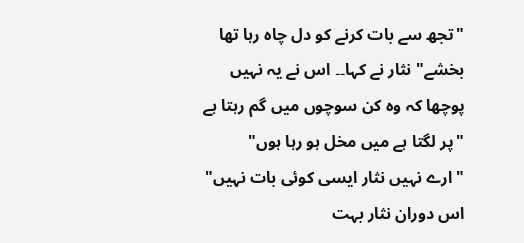"تجھ سے بات کرنے کو دل چاہ رہا تھا بخشے" نثار نے کہا۔۔ اس نے یہ نہیں پوچھا کہ وہ کن سوچوں میں گم رہتا ہے "پر لگتا ہے میں مخل ہو رہا ہوں"
" ارے نہیں نثار ایسی کوئی بات نہیں"
اس دوران نثار بہت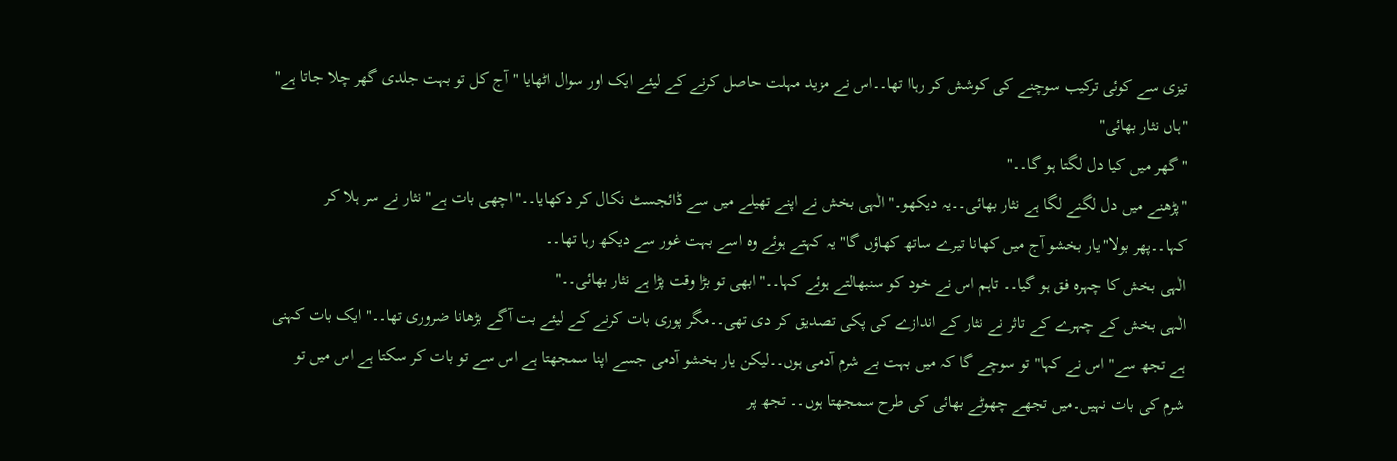تیزی سے کوئی ترکیب سوچنے کی کوشش کر رہاا تھا۔۔اس نے مزید مہلت حاصل کرنے کے لیئے ایک اور سوال اٹھایا "آج کل تو بہت جلدی گھر چلا جاتا ہے"
"ہاں نثار بھائی"
"گھر میں کیا دل لگتا ہو گا۔۔"
"پڑھنے میں دل لگنے لگا ہے نثار بھائی۔۔یہ دیکھو۔" الٰہی بخش نے اپنے تھیلے میں سے ڈائجسٹ نکال کر دکھایا۔۔"اچھی بات ہے" نثار نے سر ہلا کر کہا۔۔پھر بولا"یار بخشو آج میں کھانا تیرے ساتھ کھاؤں گا" یہ کہتے ہوئے وہ اسے بہت غور سے دیکھ رہا تھا۔۔
الٰہی بخش کا چہرہ فق ہو گیا۔۔ تاہم اس نے خود کو سنبھالتے ہوئے کہا۔۔"ابھی تو بڑا وقت پڑا ہے نثار بھائی۔۔"
الٰہی بخش کے چہرے کے تاثر نے نثار کے اندازے کی پکی تصدیق کر دی تھی۔۔مگر پوری بات کرنے کے لیئے بت آگے بڑھانا ضروری تھا۔۔" ایک بات کہنی ہے تجھ سے" اس نے کہا" تو سوچے گا کہ میں بہت بے شرم آدمی ہوں۔۔لیکن یار بخشو آدمی جسے اپنا سمجھتا ہے اس سے تو بات کر سکتا ہے اس میں تو شرم کی بات نہیں۔میں تجھے چھوٹے بھائی کی طرح سمجھتا ہوں۔۔ تجھ پر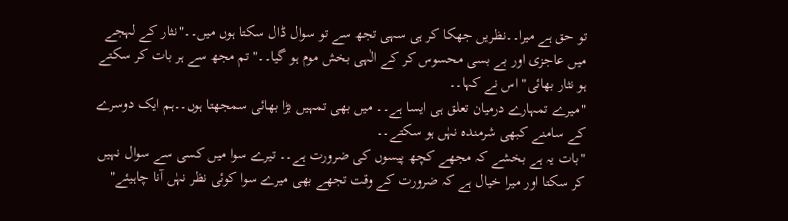تو حق ہے میرا۔۔نظریں جھکا کر ہی سہی تجھ سے تو سوال ڈال سکتا ہوں میں۔۔"نثار کے لہجے میں عاجزی اور بے بسی محسوس کر کے الٰہی بخش موم ہو گیا۔۔" تم مجھ سے ہر بات کر سکتے ہو نثار بھائی" اس نے کہا۔۔
"میرے تمہارے درمیان تعلق ہی ایسا ہے۔۔ میں بھی تمہیں بڑا بھائی سمجھتا ہوں۔۔ہم ایک دوسرے کے سامنے کبھی شرمندہ نہٰں ہو سکتے۔۔
"بات یہ ہے بخشے کہ مجھے کچھ پیسوں کی ضرورت ہے۔۔ تیرے سوا میں کسی سے سوال نہیں کر سکتا اور میرا خیال ہے کہ ضرورت کے وقت تجھے بھی میرے سوا کوئی نظر نہٰں آنا چاہیئے"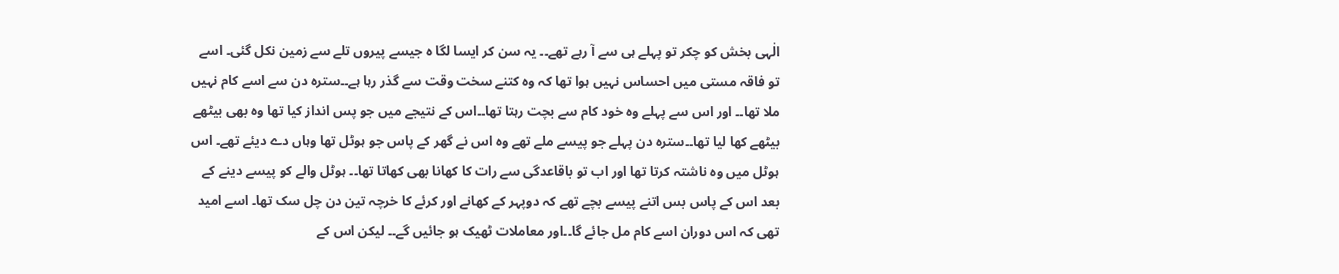الٰہی بخش کو چکر تو پہلے ہی سے آ رہے تھے۔۔ یہ سن کر ایسا لگا ہ جیسے پیروں تلے سے زمین نکل گئی۔ اسے تو فاقہ مستی میں احساس نہیں ہوا تھا کہ وہ کتنے سخت وقت سے گذر رہا ہے۔۔سترہ دن سے اسے کام نہیں ملا تھا۔۔ اور اس سے پہلے وہ خود کام سے بچت رہتا تھا۔۔اس کے نتیجے میں جو پس انداز کیا تھا وہ بھی بیٹھے بیٹھے کھا لیا تھا۔۔سترہ دن پہلے جو پیسے ملے تھے وہ اس نے گھر کے پاس جو ہوٹل تھا وہاں دے دیئے تھے۔ اس ہوٹل میں وہ ناشتہ کرتا تھا اور اب تو باقاعدگی سے رات کا کھانا بھی کھاتا تھا۔۔ ہوٹل والے کو پیسے دینے کے بعد اس کے پاس بس اتنے پیسے بچے تھے کہ دوپہر کے کھانے اور کرئے کا خرچہ تین دن چل سک تھا۔ اسے امید تھی کہ اس دوران اسے کام مل جائے گا۔۔اور معاملات ٹھیک ہو جائیں گے۔۔ لیکن اس کے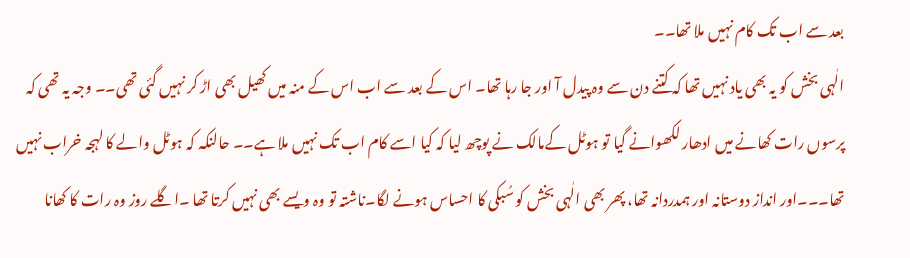بعد سے اب تک کام نہیں ملا تھا۔۔
الٰہی بخش کو یہ بھی یاد نہیں تھا کہ کتنے دن سے وہ پیدل آ اور جا رہا تھا۔ اس کے بعد سے اب اس کے منہ میں کھیل بھی اڑ کر نہیں گئی تھی۔۔ وجہ یہ تھی کہ پرسوں رات کھانے میں ادھار لکھوانے گیا تو ہوٹل کےمالک نے پوچھ لیا کہ کیا اسے کام اب تک نہیں ملا ہے۔۔ حالنکہ کہ ہوٹل والے کا لہجہ خراب نہیں تھا۔۔۔اور انداز دوستانہ اور ہمدردانہ تھا، پھر بھی الٰہی بخش کو سُبکی کا احساس ہونے لگا۔ناشتہ تو وہ ویسے بھی نہیں کرتا تھا ۔اگلے روز وہ رات کا کھانا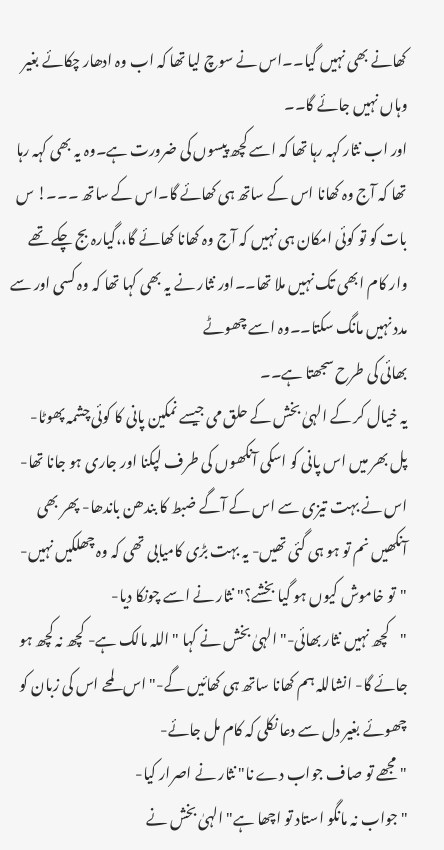کھانے بھی نہیں گیا۔۔اس نے سوچ لیا تھا کہ اب وہ ادھار چکائے بغیر وہاں نہیں جائے گا۔۔
اور اب نثار کہہ رہا تھا کہ اسے کچھ پیسوں کی ضرورت ہے۔وہ یہ بھی کہہ رہا تھا کہ آج وہ کھانا اس کے ساتھ ہی کھائے گا۔اس کے ساتھ ۔۔۔! س بات کو تو کوئی امکان ہی نہیں کہ آج وہ کھانا کھائے گا،،گیارہ بج چکے تھے وار کام ابھی تک نہیں ملا تھا۔۔اور نثار نے یہ بھی کہا تھا کہ وہ کسی اور سے مدد نہیں مانگ سکتا۔۔وہ اسے چھوٹے
بھائی کی طرح سجھتا ہے۔۔
یہ خیال کر کے الہیٰ بخش کے حلق می جیسے نمکین پانی کا کوئی چشمہ پھوٹا- پل بھر میں اس پانی کو اسکی آنکھوں کی طرف لپکنا اور جاری ہو جانا تھا- اس نے بہت تیزی سے اس کے آگے ضبط کا بندھن باندھا- پھر بھی آنکھیں نم تو ہو ہی گئی تھیں- یہ بہت بڑی کامیابی تھی کہ وہ چھلکیں نہیں-
"تو خاموش کیوں ہو گیا بخشے؟" نثار نے اسے چونکا دیا-
"کچھ نہیں نثار بھائی-" الہیٰ بخش نے کہا "اللہ مالک ہے- کچھ نہ کچھ ہو جائے گا- انشاللہ ہم کھانا ساتھ ہی کھائیں گے-" اس لمحے اس کی زبان کو چھوئے بغیر دل سے دعا نکلی کہ کام مل جائے-
"مجھے تو صاف جواب دے نا" نثار نے اصرار کیا-
"جواب نہ مانگو استاد تو اچھا ہے" الہیٰ بخش نے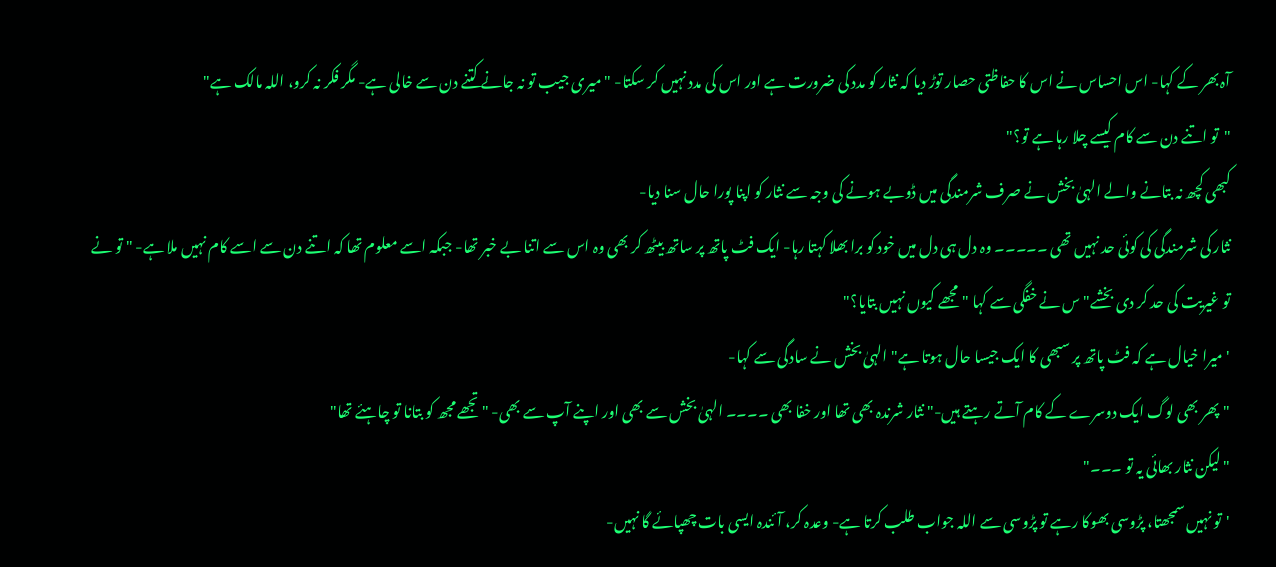آہ بھر کے کہا- اس احساس نے اس کا حفاظتی حصار توڑ دیا کہ نثار کو مدد کی ضرورت ہے اور اس کی مدد نہیں کر سکتا- "میری جیب تو نہ جانے کتنے دن سے خالی ہے- مگر فکر نہ کرو، اللہ مالک ہے"
"تو اتنے دن سے کام کیسے چلا رہا ہے تو؟"
کبھی کچھ نہ بتانے والے الہیٰ بخش نے صرف شرمندگی میں ڈوبے ہونے کی وجہ سے نثار کو اپنا پورا حال سنا دیا-
نثار کی شرمندگی کی کوئی حد نہیں تھی ۔۔۔۔۔ وہ دل ہی دل میں خود کو برا بھلا کہتا رہا- ایک فٹ پاتھ پر ساتھ بیٹھ کر بھی وہ اس سے اتنا بے خبر تھا- جبکہ اسے معلوم تھا کہ اتنے دن سے اسے کام نہیں ملا ہے- " تو نے تو غیریت کی حد کر دی بخشے" س نے خفگی سے کہا " مجھے کیوں نہیں بتایا؟"
'میرا خیال ہے کہ فٹ پاتھ پر سبھی کا ایک جیسا حال ہوتا ہے" الہیٰ بخش نے سادگی سے کہا-
"پھر بھی لوگ ایک دوسرے کے کام آتے رہتے ہیں-" نثار شرندہ بھی تھا اور خفا بھی ۔۔۔۔ الہیٰ بخش سے بھی اور اپنے آپ سے بھی- "تجھے مجھ کو بتانا تو چاہئے تھا"
"لیکن نثار بھائی یہ تو ۔۔۔"
'تو نہیں سمجھتا، پڑوسی بھوکا رہے تو پڑوسی سے اللہ جواب طلب کرتا ہے- وعدہ کر، آئندہ ایسی بات چھپائے گا نہیں-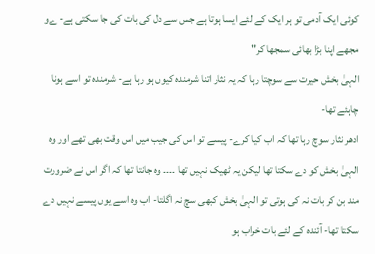کوئی ایک آدمی تو ہر ایک کے لئے ایسا ہوتا ہے جس سے دل کی بات کی جا سکتی ہے- ےو مجھے اپنا بڑا بھائی سمجھا کر"
الہیٰ بخش حیرت سے سوچتا رہا کہ یہ نثار اتنا شرمندہ کیوں ہو رہا ہے- شرمندہ تو اسے ہونا چاہئے تھا-
ادھر نثار سوچ رہا تھا کہ اب کیا کرے- پیسے تو اس کی جیب میں اس وقت بھی تھے اور وہ الہیٰ بخش کو دے سکتا تھا لیکن یہ ٹھیک نہیں تھا ۔۔۔۔ وہ جانتا تھا کہ اگر اس نے ضرورت مند بن کر بات نہ کی ہوتی تو الہیٰ بخش کبھی سچ نہ اگلتا- اب وہ اسے یوں پیسے نہیں دے سکتا تھا- آئندہ کے لئے بات خراب ہو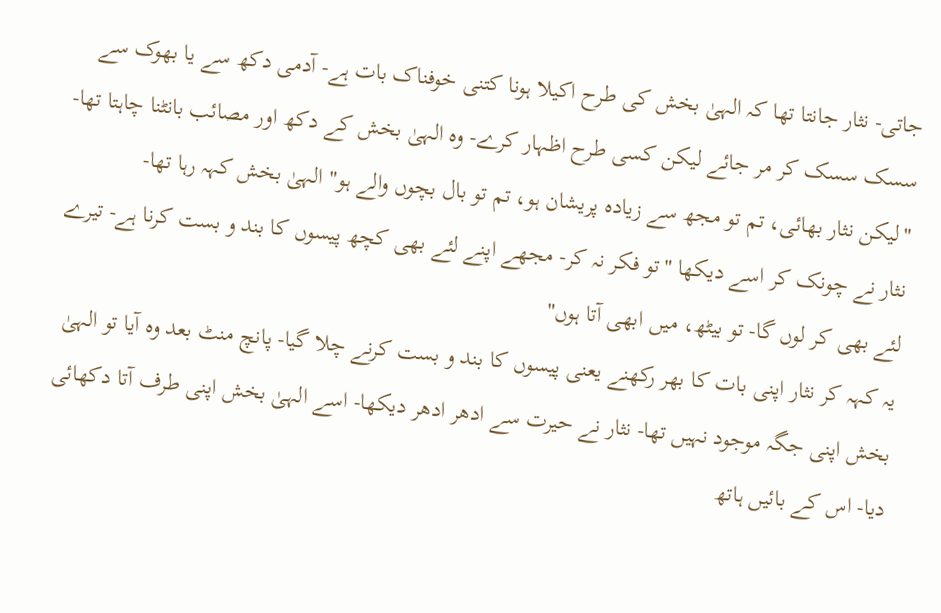جاتی- نثار جانتا تھا کہ الہیٰ بخش کی طرح اکیلا ہونا کتنی خوفناک بات ہے- آدمی دکھ سے یا بھوک سے سسک سسک کر مر جائے لیکن کسی طرح اظہار کرے- وہ الہیٰ بخش کے دکھ اور مصائب بانٹنا چاہتا تھا-
"لیکن نثار بھائی، تم تو مجھ سے زیادہ پریشان ہو، تم تو بال بچوں والے ہو" الہیٰ بخش کہہ رہا تھا-
نثار نے چونک کر اسے دیکھا "تو فکر نہ کر- مجھے اپنے لئے بھی کچھ پیسوں کا بند و بست کرنا ہے- تیرے لئے بھی کر لوں گا- تو بیٹھ، میں ابھی آتا ہوں"
یہ کہہ کر نثار اپنی بات کا بھر رکھنے یعنی پیسوں کا بند و بست کرنے چلا گیا- پانچ منٹ بعد وہ آیا تو الہیٰ بخش اپنی جگہ موجود نہیں تھا- نثار نے حیرت سے ادھر ادھر دیکھا- اسے الہیٰ بخش اپنی طرف آتا دکھائی دیا- اس کے بائیں ہاتھ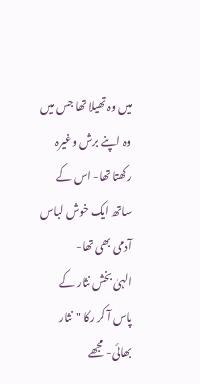میں وہ تھیلا تھا جس میں وہ اپنے برش وغیرہ رکھتا تھا- اس کے ساتھ ایک خوش لباس آدمی بھی تھا-
الہیٰ بخش نثار کے پاس آ کر رکا "نثار بھائی- مجھے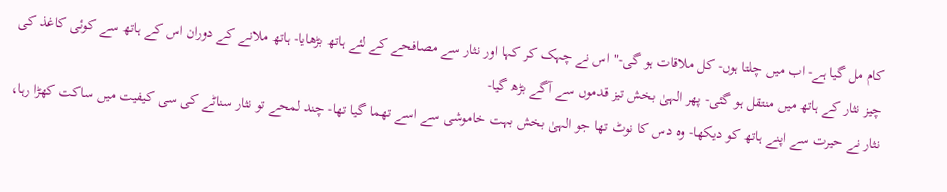کام مل گیا ہے- اب میں چلتا ہوں- کل ملاقات ہو گی-" اس نے چہک کر کہا اور نثار سے مصافحے کے لئے ہاتھ بڑھایا- ہاتھ ملانے کے دوران اس کے ہاتھ سے کوئی کاغذ کی چیز نثار کے ہاتھ میں منتقل ہو گئی- پھر الہیٰ بخش تیز قدموں سے آگے بڑھ گیا-
نثار نے حیرت سے اپنے ہاتھ کو دیکھا- وہ دس کا نوٹ تھا جو الہیٰ بخش بہت خاموشی سے اسے تھما گیا تھا- چند لمحے تو نثار سناٹے کی سی کیفیت میں ساکت کھڑا رہا،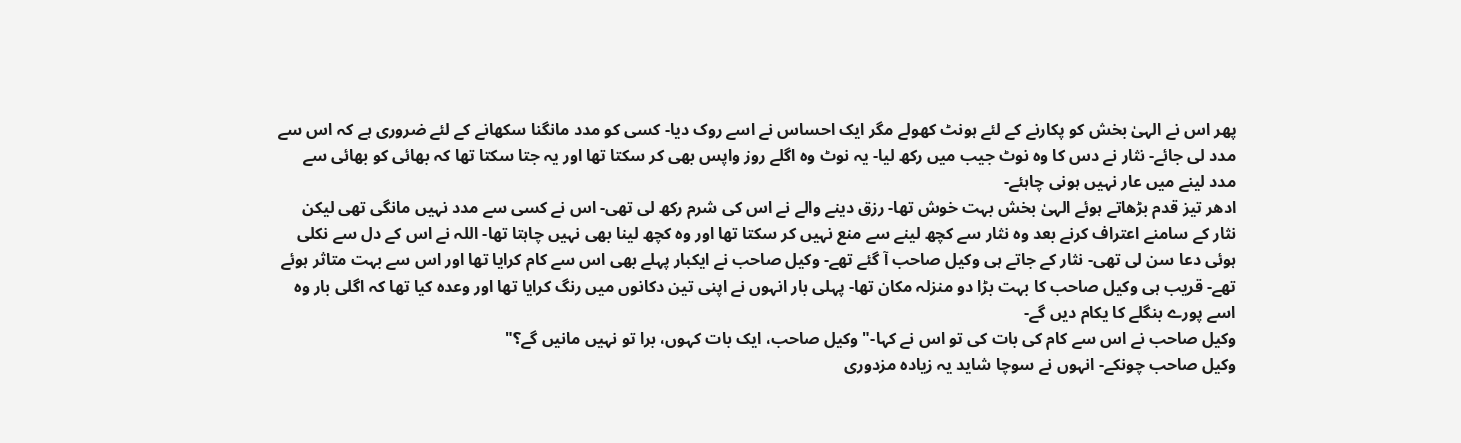پھر اس نے الہیٰ بخش کو پکارنے کے لئے ہونٹ کھولے مگر ایک احساس نے اسے روک دیا- کسی کو مدد مانگنا سکھانے کے لئے ضروری ہے کہ اس سے مدد لی جائے- نثار نے دس کا وہ نوٹ جیب میں رکھ لیا- یہ نوٹ وہ اگلے روز واپس بھی کر سکتا تھا اور یہ جتا سکتا تھا کہ بھائی کو بھائی سے مدد لینے میں عار نہیں ہونی چاہئے-
ادھر تیز قدم بڑھاتے ہوئے الہیٰ بخش بہت خوش تھا- رزق دینے والے نے اس کی شرم رکھ لی تھی- اس نے کسی سے مدد نہیں مانگی تھی لیکن نثار کے سامنے اعتراف کرنے بعد وہ نثار سے کچھ لینے سے منع نہیں کر سکتا تھا اور وہ کچھ لینا بھی نہیں چاہتا تھا- اللہ نے اس کے دل سے نکلی ہوئی دعا سن لی تھی- نثار کے جاتے ہی وکیل صاحب آ گئے تھے- وکیل صاحب نے ایکبار پہلے بھی اس سے کام کرایا تھا اور اس سے بہت متاثر ہوئے تھے- قریب ہی وکیل صاحب کا بہت بڑا دو منزلہ مکان تھا- پہلی بار انہوں نے اپنی تین دکانوں میں رنگ کرایا تھا اور وعدہ کیا تھا کہ اگلی بار وہ اسے پورے بنگلے کا یکام دیں گے-
وکیل صاحب نے اس سے کام کی بات کی تو اس نے کہا-" وکیل صاحب، ایک بات کہوں، برا تو نہیں مانیں گے؟"
وکیل صاحب چونکے- انہوں نے سوچا شاید یہ زیادہ مزدوری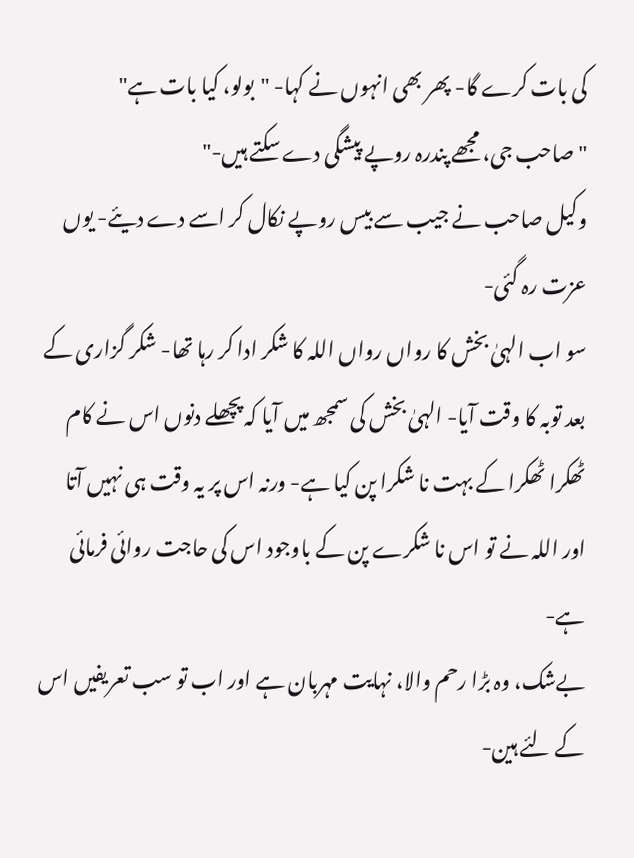کی بات کرے گا- پھر بھی انہوں نے کہا- "بولو، کیا بات ہے"
"صاحب جی، مجھے پندرہ روپے پیشگی دے سکتے ہیں-"
وکیل صاحب نے جیب سے بیس روپے نکال کر اسے دے دیئے- یوں عزت رہ گئی-
سو اب الہیٰ بخش کا رواں رواں اللہ کا شکر ادا کر رہا تھا- شکر گزاری کے بعد توبہ کا وقت آیا- الہیٰ بخش کی سمجھ میں آیا کہ پچھلے دنوں اس نے کام ٹھکرا ٹھکرا کے بہت نا شکرا پن کیا ہے- ورنہ اس پر یہ وقت ہی نہیں آتا اور اللہ نے تو اس نا شکرے پن کے باوجود اس کی حاجت روائی فرمائی ہے-
بےشک، وہ بڑا رحم والا، نہایت مہربان ہے اور اب تو سب تعریفیں اس کے لئے ہین-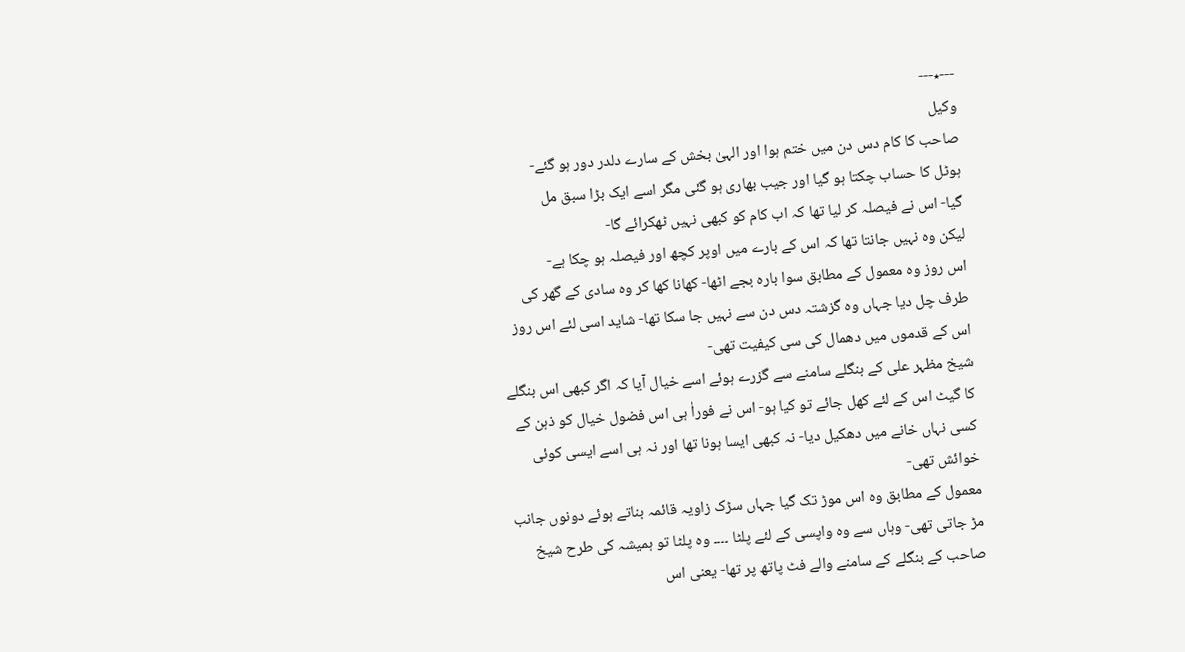---٭---
وکیل
صاحب کا کام دس دن میں ختم ہوا اور الہیٰ بخش کے سارے دلدر دور ہو گئے-
ہوٹل کا حساب چکتا ہو گیا اور جیب بھاری ہو گئی مگر اسے ایک بڑا سبق مل
گیا- اس نے فیصلہ کر لیا تھا کہ اب کام کو کبھی نہیں ٹھکرائے گا-
لیکن وہ نہیں جانتا تھا کہ اس کے بارے میں اوپر کچھ اور فیصلہ ہو چکا ہے-
اس روز وہ معمول کے مطابق سوا بارہ بجے اٹھا- کھانا کھا کر وہ سادی کے گھر کی طرف چل دیا جہاں وہ گزشتہ دس دن سے نہیں جا سکا تھا- شاید اسی لئے اس روز اس کے قدموں میں دھمال کی سی کیفیت تھی-
شیخ مظہر علی کے بنگلے سامنے سے گزرے ہوئے اسے خیال آیا کہ اگر کبھی اس بنگلے کا گیٹ اس کے لئے کھل جائے تو کیا ہو- اس نے فوراٰ ہی اس فضول خیال کو ذہن کے کسی نہاں خانے میں دھکیل دیا- نہ کبھی ایسا ہونا تھا اور نہ ہی اسے ایسی کوئی خوائش تھی-
معمول کے مطابق وہ اس موڑ تک گیا جہاں سڑک زاویہ قائمہ بناتے ہوئے دونوں جانب مڑ جاتی تھی- وہاں سے وہ واپسی کے لئے پلٹا ۔۔۔۔ وہ پلٹا تو ہمیشہ کی طرح شیخ صاحب کے بنگلے کے سامنے والے فٹ پاتھ پر تھا- یعنی اس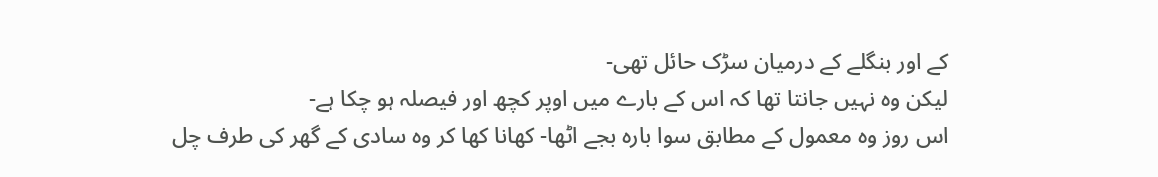کے اور بنگلے کے درمیان سڑک حائل تھی-
لیکن وہ نہیں جانتا تھا کہ اس کے بارے میں اوپر کچھ اور فیصلہ ہو چکا ہے-
اس روز وہ معمول کے مطابق سوا بارہ بجے اٹھا- کھانا کھا کر وہ سادی کے گھر کی طرف چل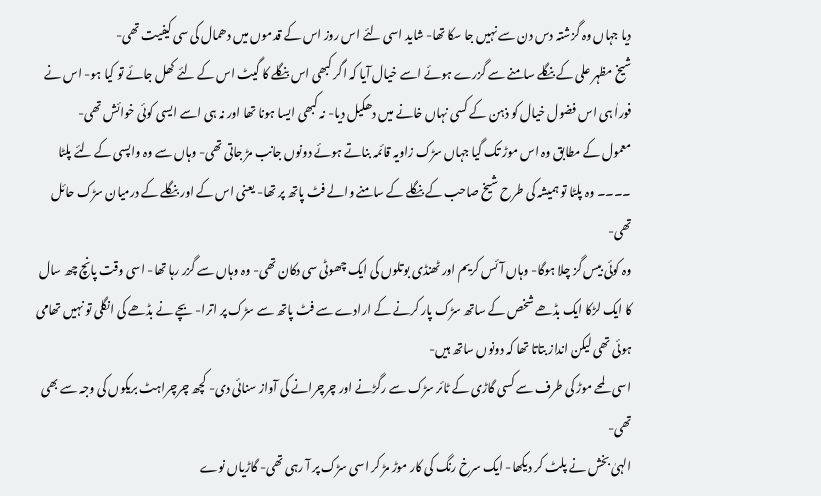دیا جہاں وہ گزشتہ دس دن سے نہیں جا سکا تھا- شاید اسی لئے اس روز اس کے قدموں میں دھمال کی سی کیفیت تھی-
شیخ مظہر علی کے بنگلے سامنے سے گزرے ہوئے اسے خیال آیا کہ اگر کبھی اس بنگلے کا گیٹ اس کے لئے کھل جائے تو کیا ہو- اس نے فوراٰ ہی اس فضول خیال کو ذہن کے کسی نہاں خانے میں دھکیل دیا- نہ کبھی ایسا ہونا تھا اور نہ ہی اسے ایسی کوئی خوائش تھی-
معمول کے مطابق وہ اس موڑ تک گیا جہاں سڑک زاویہ قائمہ بناتے ہوئے دونوں جانب مڑ جاتی تھی- وہاں سے وہ واپسی کے لئے پلٹا ۔۔۔۔ وہ پلٹا تو ہمیشہ کی طرح شیخ صاحب کے بنگلے کے سامنے والے فٹ پاتھ پر تھا- یعنی اس کے اور بنگلے کے درمیان سڑک حائل تھی-
وہ کوئی بیس گز چلا ہوگا- وہاں آئس کریم اور ٹھنڈی بوتلوں کی ایک چھوٹی سی دکان تھی- وہ وہاں سے گزر رہا تھا- اسی وقت پانچ چھ سال کا ایک لڑکا ایک بڈھے شخص کے ساتھ سڑک پار کرنے کے ارادے سے فٹ پاتھ سے سڑک پر اترا- بچے نے بڈھے کی انگلی تو نہیں تھامی ہوئی تھی لیکن انداز بتاتا تھا کہ دونوں ساتھ ہیں-
اسی لمحے موڑ کی طرف سے کسی گاڑی کے ٹائر سڑک سے رگڑنے اور چرچرانے کی آواز سنائی دی- کچھ چرچراہٹ بریکوں کی وجہ سے بھی تھی-
الہیٰ بخش نے پلٹ کر دیکھا- ایک سرخ رنگ کی کار موڑ مڑ کر اسی سڑک پر آ رہی تھی- گاڑیاں نوے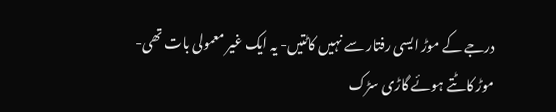درجے کے موڑ ایسی رفتار سے نہیں کاٹتیں- یہ ایک غیر معمولی بات تھی- موڑ کاٹتے ہوئے گاڑی سڑک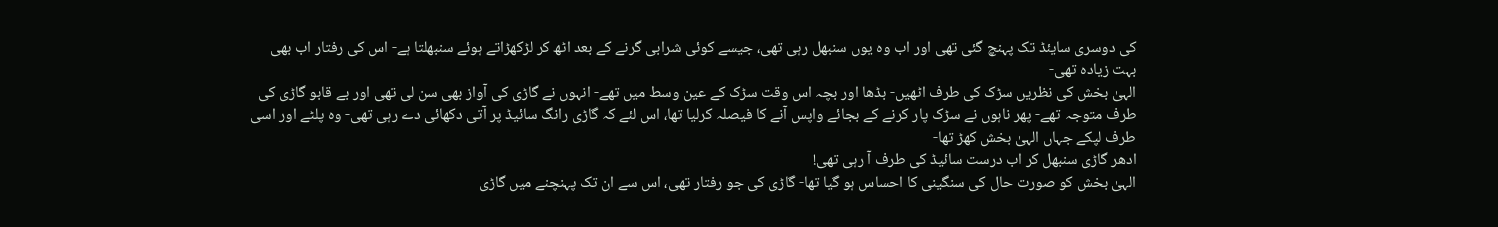کی دوسری سایئڈ تک پہنچ گئی تھی اور اب وہ یوں سنبھل رہی تھی، جیسے کوئی شرابی گرنے کے بعد اٹھ کر لڑکھڑاتے ہوئے سنبھلتا ہے- اس کی رفتار اب بھی بہت زیادہ تھی-
الہیٰ بخش کی نظریں سڑک کی طرف اٹھیں- بڈھا اور بچہ اس وقت سڑک کے عین وسط میں تھے- انہوں نے گاڑی کی آواز بھی سن لی تھی اور بے قابو گاڑی کی طرف متوجہ تھے- پھر ناہوں نے سڑک پار کرنے کے بجائے واپس آنے کا فیصلہ کرلیا تھا، اس لئے کہ گاڑی رانگ سائیڈ پر آتی دکھائی دے رہی تھی- وہ پلٹے اور اسی طرف لپکے جہاں الہیٰ بخش کھڑ تھا-
ادھر گاڑی سنبھل کر اب درست سائیڈ کی طرف آ رہی تھی!
الہیٰ بخش کو صورت حال کی سنگینی کا احساس ہو گیا تھا- گاڑی کی جو رفتار تھی، اس سے ان تک پہنچنے میں گاڑی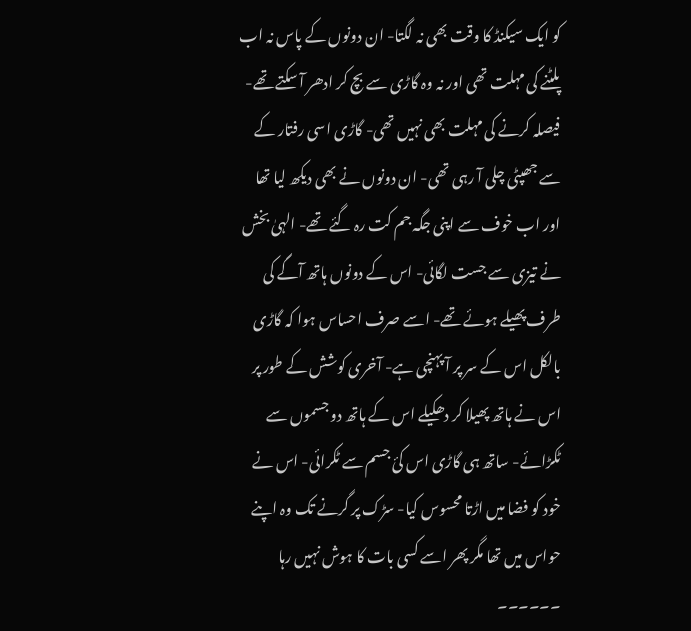کو ایک سیکنڈ کا وقت بھی نہ لگتا- ان دونوں کے پاس نہ اب پلٹنے کی مہلت تھی اور نہ وہ گاڑی سے بچ کر ادھر آ سکتے تھے-
فیصلہ کرنے کی مہلت بھی نہیں تھی- گاڑی اسی رفتار کے سے جھپٹی چلی آ رہی تھی- ان دونوں نے بھی دیکھ لیا تھا اور اب خوف سے اپنی جگہ جم کت رہ گئے تھے- الہیٰ بخش نے تیزی سے جست لگائی- اس کے دونوں ہاتھ آگے کی طرف پھیلے ہوئے تھے- اسے صرف احساس ہوا کہ گاڑی بالکل اس کے سر پر آ پہنچی ہے- آخری کوشش کے طور پر اس نے ہاتھ پھیلا کر دھکیلے اس کے ہاتھ دو جسموں سے ٹکڑائے- ساتھ ہی گاڑی اس کئ جسم سے ٹکرائی- اس نے خود کو فضا میں اڑتا محسوس کیا- سڑک پر گرنے تک وہ اپنے حواس میں تھا مگر پھر اسے کسی بات کا ہوش نہیں رہا ۔۔۔۔۔۔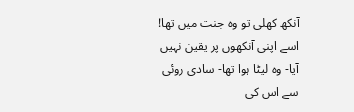آنکھ کھلی تو وہ جنت میں تھا!
اسے اپنی آنکھوں پر یقین نہیں آیا- وہ لیٹا ہوا تھا- سادی روئی سے اس کی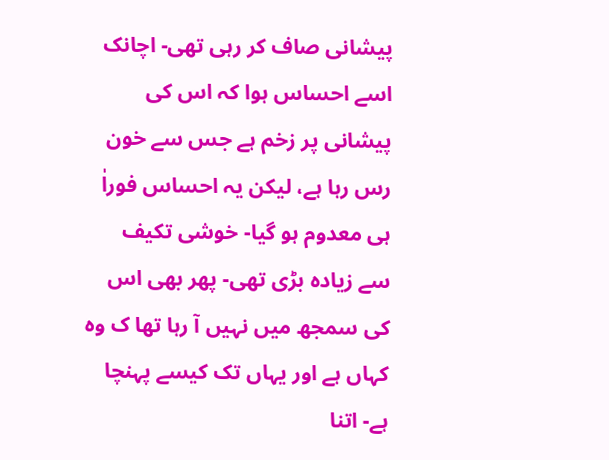پیشانی صاف کر رہی تھی- اچانک اسے احساس ہوا کہ اس کی پیشانی پر زخم ہے جس سے خون رس رہا ہے، لیکن یہ احساس فوراٰ ہی معدوم ہو گیا- خوشی تکیف سے زیادہ بڑی تھی- پھر بھی اس کی سمجھ میں نہیں آ رہا تھا ک وہ کہاں ہے اور یہاں تک کیسے پہنچا ہے- اتنا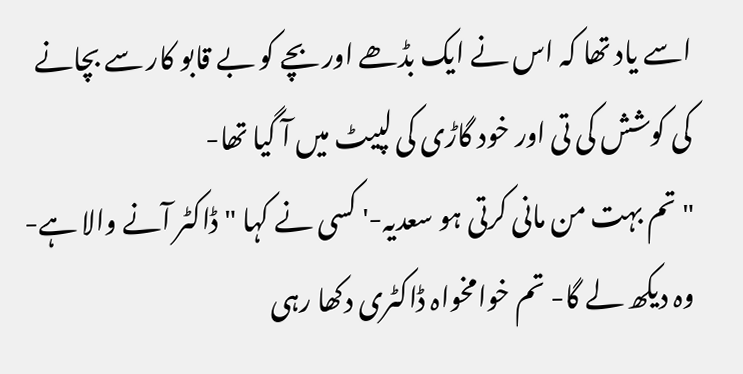اسے یاد تھا کہ اس نے ایک بڈھے اور بچے کو بے قابو کار سے بچانے کی کوشش کی تی اور خود گاڑی کی لپیٹ میں آ گیا تھا-
"تم بہت من مانی کرتی ہو سعدیہ-' کسی نے کہا "ڈاکٹر آنے والا ہے- وہ دیکھ لے گا- تم خوامخواہ ڈاکٹری دکھا رہی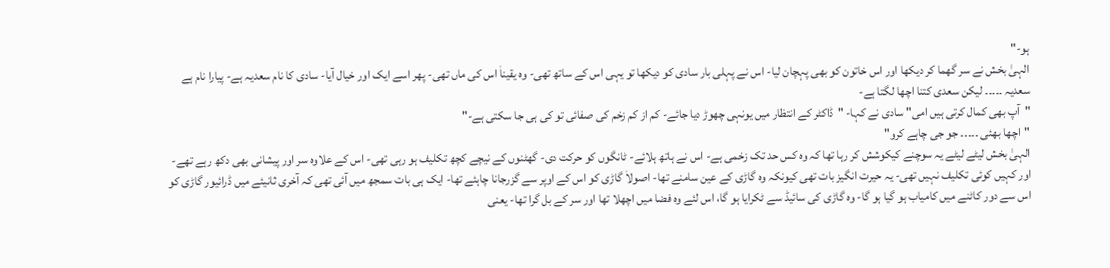ہو-"
الہیٰ بخش نے سر گھما کر دیکھا اور اس خاتون کو بھی پہچان لیا- اس نے پہلی بار سادی کو دیکھا تو یہی اس کے ساتھ تھی- وہ یقیناٰ اس کی ماں تھی- پھر اسے ایک اور خیال آیا- سادی کا نام سعدیہ ہے- پیارا نام ہے سعدیہ ۔۔۔۔۔ لیکن سعدی کتنا اچھا لگتا ہے-
"آپ بھی کمال کرتی ہیں امی" سادی نے کہا- "ڈاکٹر کے انتظار میں یونہی چھوڑ دیا جائے- کم از کم زخم کی صفائی تو کی ہی جا سکتی ہے-"
"اچھا بھئی ۔۔۔۔۔ جو جی چاہے کرو"
الہیٰ بخش لیٹے لیٹے یہ سوچنے کیکوشش کر رہا تھا کہ وہ کس حد تک زخمی ہے- اس نے ہاتھ ہلائے- ٹانگوں کو حرکت دی- گھٹنوں کے نیچے کچھ تکلیف ہو رہی تھی- اس کے علاوہ سر اور پیشانی بھی دکھ رہے تھے- اور کہیں کوئی تکلیف نہیں تھی- یہ حیرت انگیز بات تھی کیونکہ وہ گاڑی کے عین سامنے تھا- اصولاٰ گاڑی کو اس کے اوپر سے گزرجانا چاہئے تھا- ایک ہی بات سمجھ میں آئی تھی کہ آخری ثانیئے میں ڈرائیور گاڑی کو اس سے دور کاٹنے میں کامیاب ہو گیا ہو گا- وہ گاڑی کی سائیڈ سے ٹکرایا ہو گا، اس لئے وہ فضا میں اچھلا تھا اور سر کے بل گرا تھا- یعنی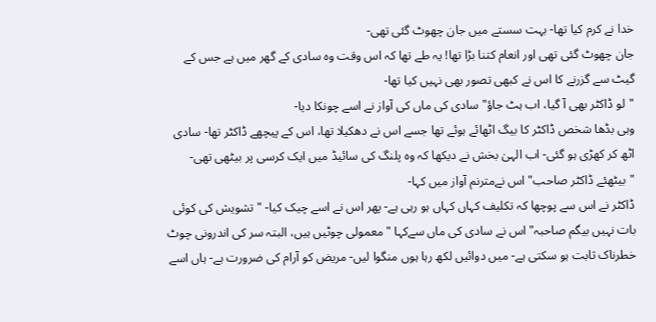خدا نے کرم کیا تھا- بہت سستے میں جان چھوٹ گئی تھی-
جان چھوٹ گئی تھی اور انعام کتنا بڑا تھا! یہ طے تھا کہ اس وقت وہ سادی کے گھر میں ہے جس کے گیٹ سے گزرنے کا اس نے کبھی تصور بھی نہیں کیا تھا-
"لو ڈاکٹر بھی آ گیا، اب ہٹ جاؤ" سادی کی ماں کی آواز نے اسے چونکا دیا-
وہی بڈھا شخص ڈاکٹر کا بیگ اٹھائے ہوئے تھا جسے اس نے دھکیلا تھا، اس کے پیچھے ڈاکٹر تھا- سادی اٹھ کر کھڑی ہو گئی- اب الہیٰ بخش نے دیکھا کہ وہ پلنگ کی سائیڈ میں ایک کرسی پر بیٹھی تھی- "بیٹھئے ڈاکٹر صاحب" اس نےمترنم آواز میں کہا-
ڈاکٹر نے اس سے پوچھا کہ تکلیف کہاں کہاں ہو رہی ہے- پھر اس نے اسے چیک کیا- "تشویش کی کوئی بات نہیں بیگم صاحبہ" اس نے سادی کی ماں سےکہا "معمولی چوٹیں ہیں، البتہ سر کی اندرونی چوٹ خطرناک ثابت ہو سکتی ہے- میں دوائیں لکھ رہا ہوں منگوا لیں- مریض کو آرام کی ضرورت ہے- ہاں اسے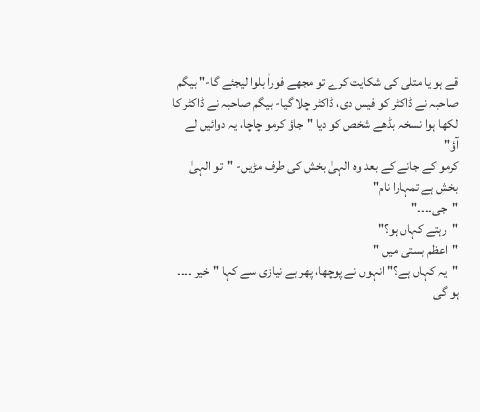قے ہو یا متلی کی شکایت کرے تو مجھے فوراٰ بلوا لیجئے گا-" بیگم صاحبہ نے ڈاکٹر کو فیس دی، ڈاکٹر چلا گیا- بیگم صاحبہ نے ڈاکٹر کا لکھا ہوا نسخہ بڈھے شخص کو دیا "جاؤ کرمو چاچا، یہ دوائیں لے آؤ"
کرمو کے جانے کے بعد وہ الہیٰ بخش کی طرف مڑیں- "تو الہیٰ بخش ہے تمہارا نام"
"جی۔۔۔۔"
"رہتے کہاں ہو؟"
"اعظم بستی میں "
"یہ کہاں ہے؟" انہوں نے پوچھا، پھر بے نیازی سے کہا "خیر ۔۔۔۔ ہو گی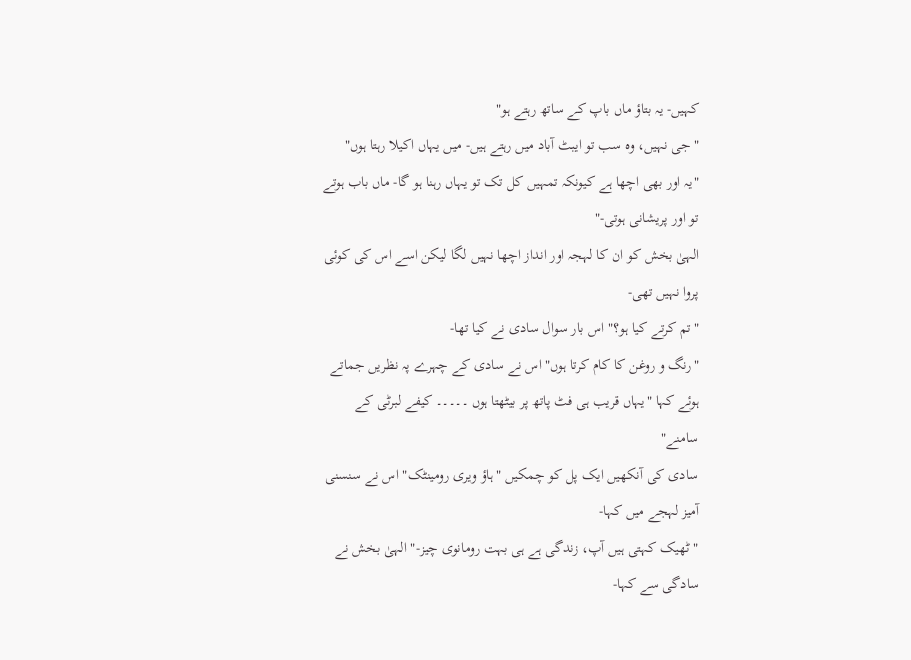کہیں- یہ بتاؤ ماں باپ کے ساتھ رہتے ہو"
"جی نہیں، وہ سب تو ایبٹ آباد میں رہتے ہیں- میں یہاں اکیلا رہتا ہوں"
"یہ اور بھی اچھا ہے کیونکہ تمہیں کل تک تو یہاں رہنا ہو گا- ماں باب ہوتے تو اور پریشانی ہوتی-"
الہیٰ بخش کو ان کا لہجہ اور انداز اچھا نہیں لگا لیکن اسے اس کی کوئی پروا نہیں تھی-
"تم کرتے کیا ہو؟" اس بار سوال سادی نے کیا تھا-
"رنگ و روغن کا کام کرتا ہوں" اس نے سادی کے چہرے پہ نظریں جماتے ہوئے کہا "یہاں قریب ہی فٹ پاتھ پر بیٹھتا ہوں ۔۔۔۔۔ کیفے لبرٹی کے سامنے"
سادی کی آنکھیں ایک پل کو چمکیں "ہاؤ ویری رومینٹک" اس نے سنسنی آمیز لہجے میں کہا-
"ٹھیک کہتی ہیں آپ، زندگی ہے ہی بہت رومانوی چیز-" الہیٰ بخش نے سادگی سے کہا-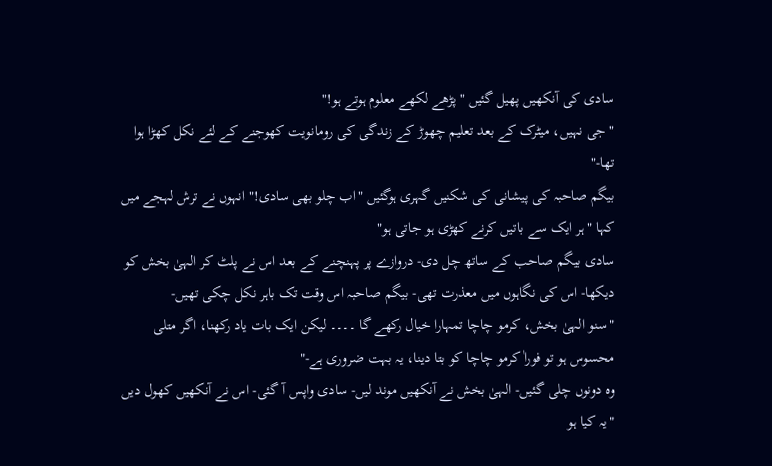سادی کی آنکھیں پھیل گئیں "پڑھے لکھے معلوم ہوتے ہو!"
"جی نہیں، میٹرک کے بعد تعلیم چھوڑ کے زندگی کی رومانویت کھوجنے کے لئے نکل کھڑا ہوا تھا-"
بیگم صاحبہ کی پیشانی کی شکنیں گہری ہوگئیں "اب چلو بھی سادی!" انہوں نے ترش لہجے میں کہا "ہر ایک سے باتیں کرنے کھڑی ہو جاتی ہو"
سادی بیگم صاحب کے ساتھ چل دی- دروازے پر پہنچنے کے بعد اس نے پلٹ کر الہیٰ بخش کو دیکھا- اس کی نگاہوں میں معذرت تھی- بیگم صاحبہ اس وقت تک باہر نکل چکی تھیں-
"سنو الہیٰ بخش، کرمو چاچا تمہارا خیال رکھے گا ۔۔۔۔ لیکن ایک بات یاد رکھنا، اگر متلی محسوس ہو تو فوراٰ کرمو چاچا کو بتا دینا، یہ بہت ضروری ہے-"
وہ دونوں چلی گئیں- الہیٰ بخش نے آنکھیں موند لیں- سادی واپس آ گئی- اس نے آنکھیں کھول دیں "یہ کیا ہو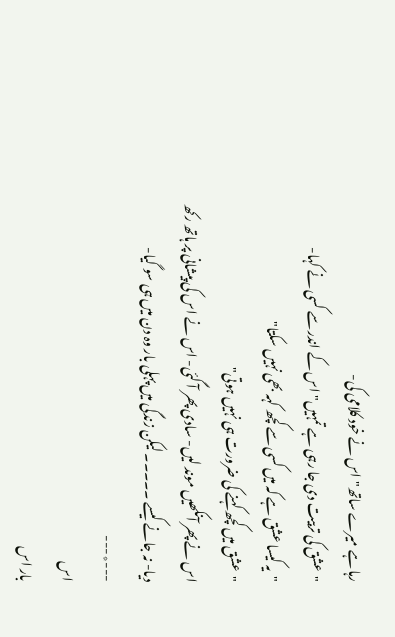رہا ہے میرے ساتھ" اس نے خود کلامی کی-
"عشق کی تربیت دی جا رہی ہے تمہیں" اس کے اندر سے کسی نے کہا-
"یہ کیسا عشق ہے کہ میں کسی سے کچھ کہہ بھی نہیں سکتا"
"عشق میں کچھ کہنے کی ضرورت ہی نہیں ہوتی"
اس نے پھر آنکھیں موند لیں- سادی پھر آ گئی- اس نے اس کی پیشانی پر ہاتھ رکھ دیا- نہ جانے کیسے ۔۔۔۔۔ لیکن زندگی میں پہلی بار وہ دن میں ہی سو گیا-
---٭---
اس
بار اس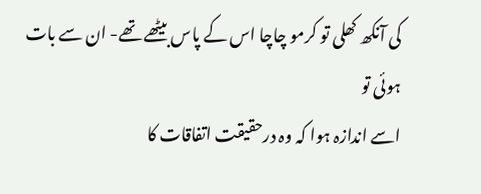کی آنکھ کھلی تو کرمو چاچا اس کے پاس بیٹھے تھے- ان سے بات ہوئی تو
اسے اندازہ ہوا کہ وہ درحقیقت اتفاقات کا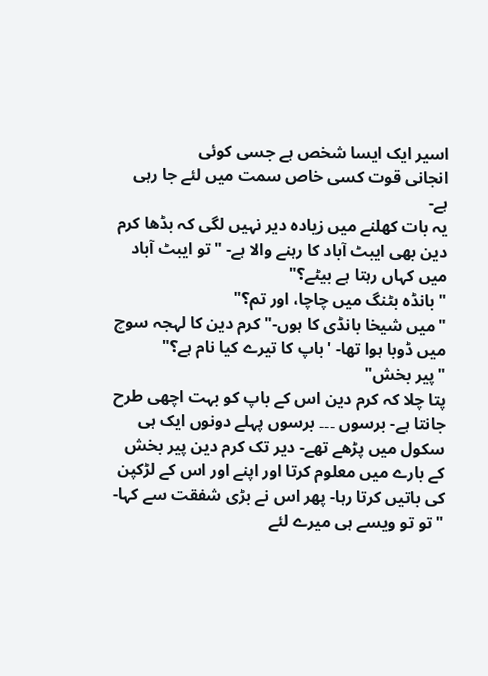اسیر ایک ایسا شخص ہے جسی کوئی
انجانی قوت کسی خاص سمت میں لئے جا رہی ہے-
یہ بات کھلنے میں زیادہ دیر نہیں لگی کہ بڈھا کرم دین بھی ایبٹ آباد کا رہنے والا ہے- "تو ایبٹ آباد میں کہاں رہتا ہے بیٹے؟"
"بانڈہ بٹنگ میں چاچا، اور تم؟"
"میں شیخا بانڈی کا ہوں-" کرم دین کا لہجہ سوچ میں ڈوبا ہوا تھا- 'باپ کا تیرے کیا نام ہے؟"
"پیر بخش"
پتا چلا کہ کرم دین اس کے باپ کو بہت اچھی طرح جانتا ہے- برسوں ۔۔۔ برسوں پہلے دونوں ایک ہی سکول میں پڑھے تھے- دیر تک کرم دین پیر بخش کے بارے میں معلوم کرتا اور اپنے اور اس کے لڑکپن کی باتیں کرتا رہا- پھر اس نے بڑی شفقت سے کہا- "تو تو ویسے ہی میرے لئے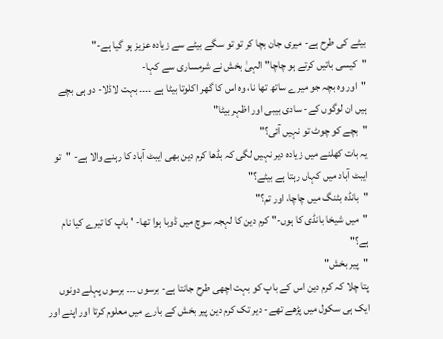بیٹے کی طرح ہے- میری جان بچا کر تو تو سگے بیٹے سے زیادہ عزیز ہو گیا ہے-"
"کیسی باتیں کرتے ہو چاچا" الہیٰ بخش نے شرمساری سے کہا-
"اور وہ بچہ جو میرے ساتھ تھا نا، وہ اس کا گھر اکلوتا بیٹا ہے ۔۔۔۔ بہت لاڈلا- دو ہی بچے ہیں ان لوگوں کے- سادی بیبی اور اظہر بیٹا"
"بچے کو چوٹ تو نہیں آئی؟"
یہ بات کھلنے میں زیادہ دیر نہیں لگی کہ بڈھا کرم دین بھی ایبٹ آباد کا رہنے والا ہے- "تو ایبٹ آباد میں کہاں رہتا ہے بیٹے؟"
"بانڈہ بٹنگ میں چاچا، اور تم؟"
"میں شیخا بانڈی کا ہوں-" کرم دین کا لہجہ سوچ میں ڈوبا ہوا تھا- 'باپ کا تیرے کیا نام ہے؟"
"پیر بخش"
پتا چلا کہ کرم دین اس کے باپ کو بہت اچھی طرح جانتا ہے- برسوں ۔۔۔ برسوں پہلے دونوں ایک ہی سکول میں پڑھے تھے- دیر تک کرم دین پیر بخش کے بارے میں معلوم کرتا اور اپنے اور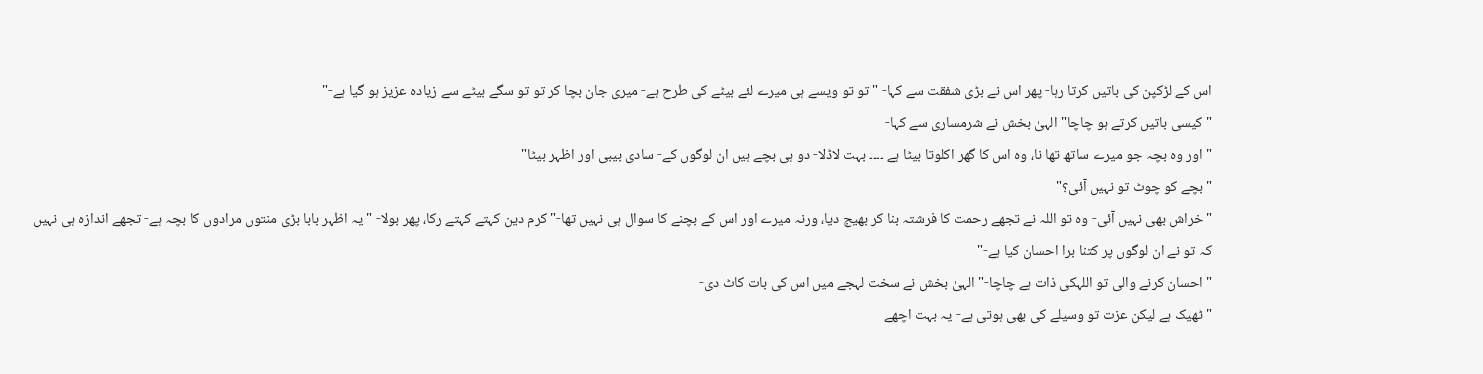اس کے لڑکپن کی باتیں کرتا رہا- پھر اس نے بڑی شفقت سے کہا- "تو تو ویسے ہی میرے لئے بیٹے کی طرح ہے- میری جان بچا کر تو تو سگے بیٹے سے زیادہ عزیز ہو گیا ہے-"
"کیسی باتیں کرتے ہو چاچا" الہیٰ بخش نے شرمساری سے کہا-
"اور وہ بچہ جو میرے ساتھ تھا نا، وہ اس کا گھر اکلوتا بیٹا ہے ۔۔۔۔ بہت لاڈلا- دو ہی بچے ہیں ان لوگوں کے- سادی بیبی اور اظہر بیٹا"
"بچے کو چوٹ تو نہیں آئی؟"
"خراش بھی نہیں آئی- وہ تو اللہ نے تجھے رحمت کا فرشتہ بنا کر بھیج دیا، ورنہ میرے اور اس کے بچنے کا سوال ہی نہیں تھا-" کرم دین کہتے کہتے رکا، پھر بولا- "یہ اظہر بابا بڑی منتوں مرادوں کا بچہ ہے- تجھے اندازہ ہی نہیں کہ تو نے ان لوگوں پر کتنا برا احسان کیا ہے-"
"احسان کرنے والی تو اللہکی ذات ہے چاچا-" الہیٰ بخش نے سخت لہجے میں اس کی بات کاٹ دی-
"ٹھیک ہے لیکن عزت تو وسیلے کی بھی ہوتی ہے- یہ بہت اچھے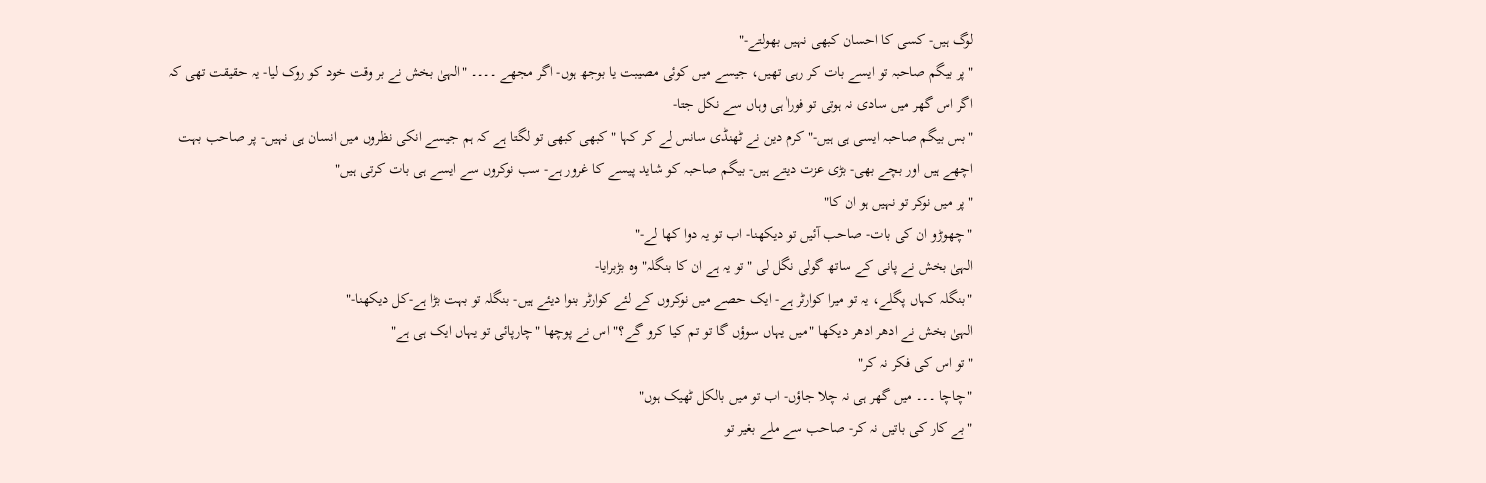لوگ ہیں- کسی کا احسان کبھی نہیں بھولتے-"
"پر بیگم صاحبہ تو ایسے بات کر رہی تھیں، جیسے میں کوئی مصیبت یا بوجھ ہوں- اگر مجھے ۔۔۔۔ "الہیٰ بخش نے بر وقت خود کو روک لیا- یہ حقیقت تھی کہ اگر اس گھر میں سادی نہ ہوتی تو فوراٰ ہی وہاں سے نکل جتا-
"بس بیگم صاحبہ ایسی ہی ہیں-" کرم دین نے ٹھنڈی سانس لے کر کہا "کبھی کبھی تو لگتا ہے کہ ہم جیسے انکی نظروں میں انسان ہی نہیں- پر صاحب بہت اچھے ہیں اور بچے بھی- بڑی عزت دیتے ہیں- بیگم صاحبہ کو شاید پیسے کا غرور ہے- سب نوکروں سے ایسے ہی بات کرتی ہیں"
"پر میں نوکر تو نہیں ہو ان کا"
"چھوڑو ان کی بات- صاحب آئیں تو دیکھنا- اب تو یہ دوا کھا لے-"
الہیٰ بخش نے پانی کے ساتھ گولی نگل لی "تو یہ ہے ان کا بنگلہ" وہ بڑبرایا-
"بنگلہ کہاں پگلے، یہ تو میرا کوارٹر ہے- ایک حصے میں نوکروں کے لئے کوارٹر بنوا دیئے ہیں- بنگلہ تو بہت بڑا ہے-کل دیکھنا-"
الہیٰ بخش نے ادھر ادھر دیکھا "میں یہاں سوؤں گا تو تم کیا کرو گے؟" اس نے پوچھا "چارپائی تو یہاں ایک ہی ہے"
"تو اس کی فکر نہ کر"
"چاچا ۔۔۔ میں گھر ہی نہ چلا جاؤں- اب تو میں بالکل ٹھیک ہوں"
"بے کار کی باتیں نہ کر- صاحب سے ملے بغیر تو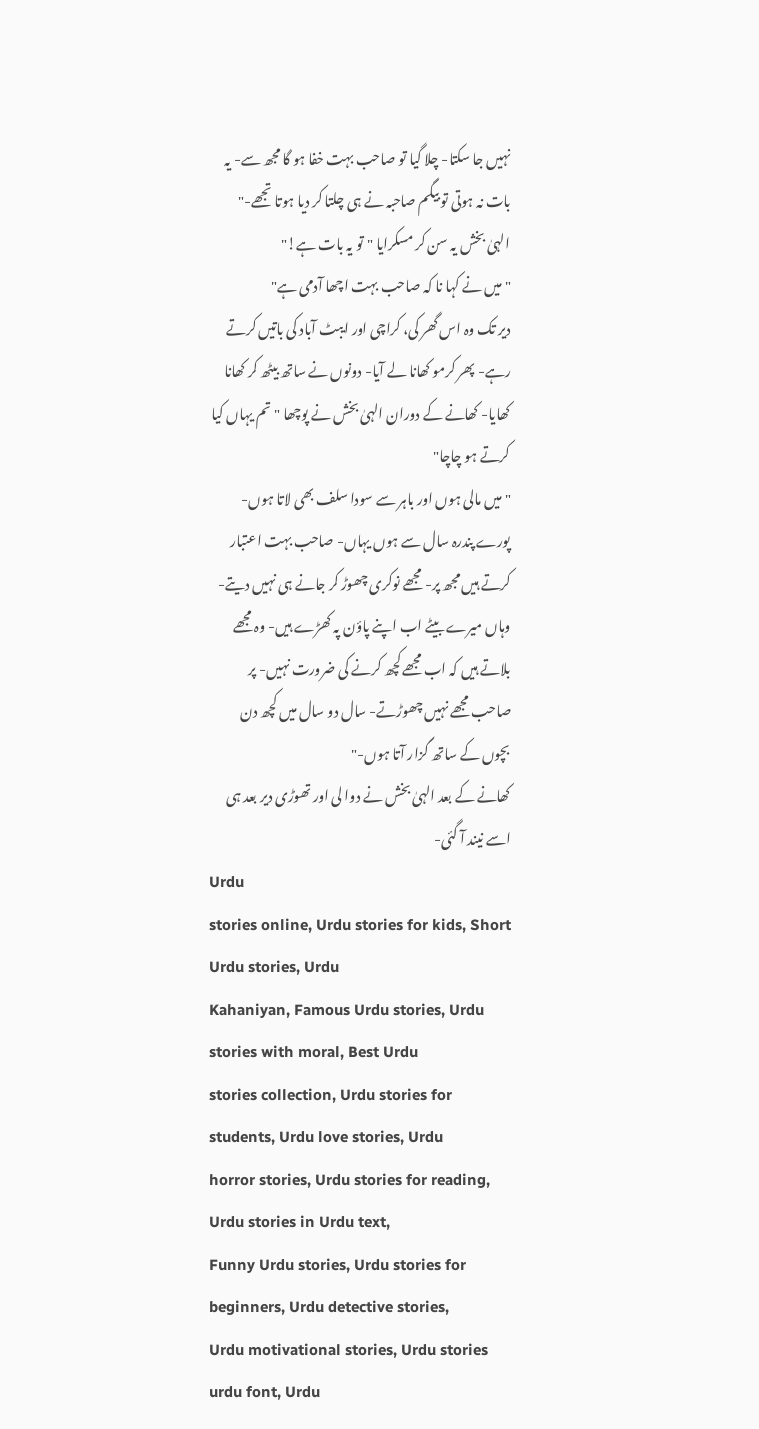نہیں جا سکتا- چلا گیا تو صاحب بہت خفا ہو گا مجھ سے- یہ بات نہ ہوتی تو بیگم صاحبہ نے ہی چلتا کر دیا ہوتا تجھے-"
الہیٰ بخش یہ سن کر مسکرایا "تو یہ بات ہے!"
"میں نے کہا نا کہ صاحب بہت اچھا آدمی ہے"
دیر تک وہ اس گھر کی، کراچی اور ایبٹ آباد کی باتیں کرتے رہے- پھر کرمو کھانا لے آیا- دونوں نے ساتھ بیٹھ کر کھانا کھایا- کھانے کے دوران الہیٰ بخش نے پوچھا "تم یہاں کیا کرتے ہو چاچا"
"میں مالی ہوں اور باہر سے سودا سلف بھی لاتا ہوں- پورے پندرہ سال سے ہوں یہاں- صاحب بہت اعتبار کرتے ہیں مجھ پر- مجھے نوکری چھوڑ کر جانے ہی نہیں دیتے- وہاں میرے بیٹے اب اپنے پاؤن پہ کھڑے ہیں- وہ مجھے بلاتے ہیں کہ اب مجھے کچھ کرنے کی ضرورت نہیں- پر صاحب مجھے نہیں چھوڑتے- سال دو سال میں کچھ دن بچوں کے ساتھ گزار آتا ہوں-"
کھانے کے بعد الہیٰ بخش نے دوا لی اور تھوڑی دیر بعد ہی اسے نیند آ گئی-
Urdu
stories online, Urdu stories for kids, Short Urdu stories, Urdu
Kahaniyan, Famous Urdu stories, Urdu stories with moral, Best Urdu
stories collection, Urdu stories for students, Urdu love stories, Urdu
horror stories, Urdu stories for reading, Urdu stories in Urdu text,
Funny Urdu stories, Urdu stories for beginners, Urdu detective stories,
Urdu motivational stories, Urdu stories urdu font, Urdu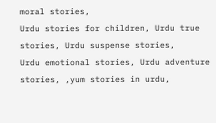moral stories,
Urdu stories for children, Urdu true stories, Urdu suspense stories,
Urdu emotional stories, Urdu adventure stories, ,yum stories in urdu,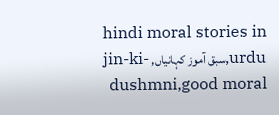hindi moral stories in urdu,سبق آموز کہانیاں, jin-ki-dushmni,good moral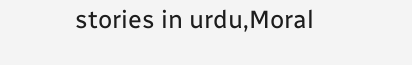stories in urdu,Moral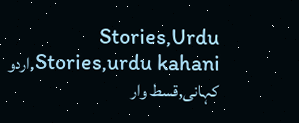Stories,Urdu Stories,urdu kahani,اردو کہانی,قسط وار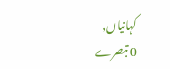کہانیاں,
0 تبصرے